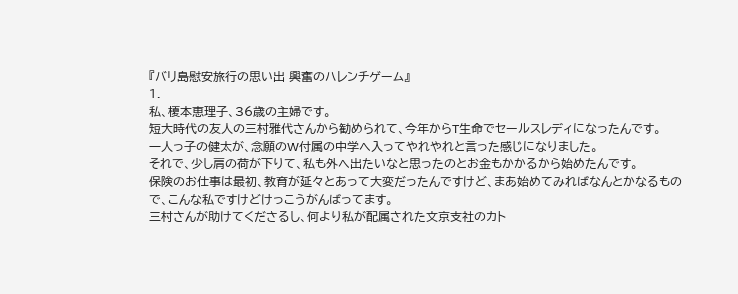『バリ島慰安旅行の思い出 興奮のハレンチゲーム』
1.
私、榎本恵理子、36歳の主婦です。
短大時代の友人の三村雅代さんから勧められて、今年からT生命でセールスレディになったんです。
一人っ子の健太が、念願のW付属の中学へ入ってやれやれと言った感じになりました。
それで、少し肩の荷が下りて、私も外へ出たいなと思ったのとお金もかかるから始めたんです。
保険のお仕事は最初、教育が延々とあって大変だったんですけど、まあ始めてみればなんとかなるもの
で、こんな私ですけどけっこうがんばってます。
三村さんが助けてくださるし、何より私が配属された文京支社のカト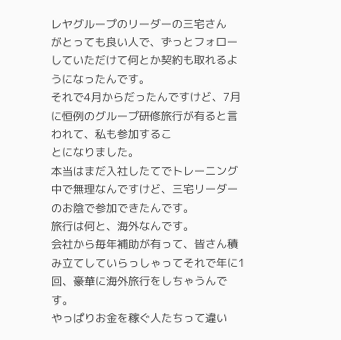レヤグループのリーダーの三宅さん
がとっても良い人で、ずっとフォローしていただけて何とか契約も取れるようになったんです。
それで4月からだったんですけど、7月に恒例のグループ研修旅行が有ると言われて、私も参加するこ
とになりました。
本当はまだ入社したてでトレーニング中で無理なんですけど、三宅リーダーのお陰で参加できたんです。
旅行は何と、海外なんです。
会社から毎年補助が有って、皆さん積み立てしていらっしゃってそれで年に1回、豪華に海外旅行をしちゃうんです。
やっぱりお金を稼ぐ人たちって違い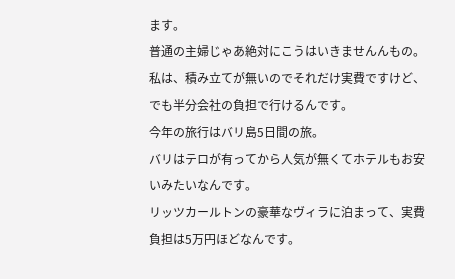ます。
普通の主婦じゃあ絶対にこうはいきませんんもの。
私は、積み立てが無いのでそれだけ実費ですけど、でも半分会社の負担で行けるんです。
今年の旅行はバリ島5日間の旅。
バリはテロが有ってから人気が無くてホテルもお安いみたいなんです。
リッツカールトンの豪華なヴィラに泊まって、実費負担は5万円ほどなんです。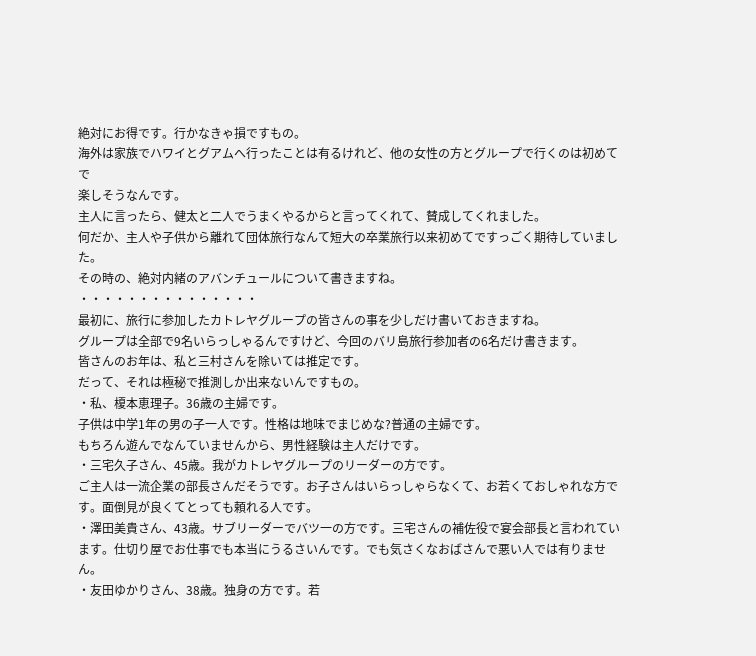絶対にお得です。行かなきゃ損ですもの。
海外は家族でハワイとグアムへ行ったことは有るけれど、他の女性の方とグループで行くのは初めてで
楽しそうなんです。
主人に言ったら、健太と二人でうまくやるからと言ってくれて、賛成してくれました。
何だか、主人や子供から離れて団体旅行なんて短大の卒業旅行以来初めてですっごく期待していました。
その時の、絶対内緒のアバンチュールについて書きますね。
・・・・・・・・・・・・・・・
最初に、旅行に参加したカトレヤグループの皆さんの事を少しだけ書いておきますね。
グループは全部で9名いらっしゃるんですけど、今回のバリ島旅行参加者の6名だけ書きます。
皆さんのお年は、私と三村さんを除いては推定です。
だって、それは極秘で推測しか出来ないんですもの。
・私、榎本恵理子。36歳の主婦です。
子供は中学1年の男の子一人です。性格は地味でまじめな?普通の主婦です。
もちろん遊んでなんていませんから、男性経験は主人だけです。
・三宅久子さん、45歳。我がカトレヤグループのリーダーの方です。
ご主人は一流企業の部長さんだそうです。お子さんはいらっしゃらなくて、お若くておしゃれな方です。面倒見が良くてとっても頼れる人です。
・澤田美貴さん、43歳。サブリーダーでバツ一の方です。三宅さんの補佐役で宴会部長と言われています。仕切り屋でお仕事でも本当にうるさいんです。でも気さくなおばさんで悪い人では有りません。
・友田ゆかりさん、38歳。独身の方です。若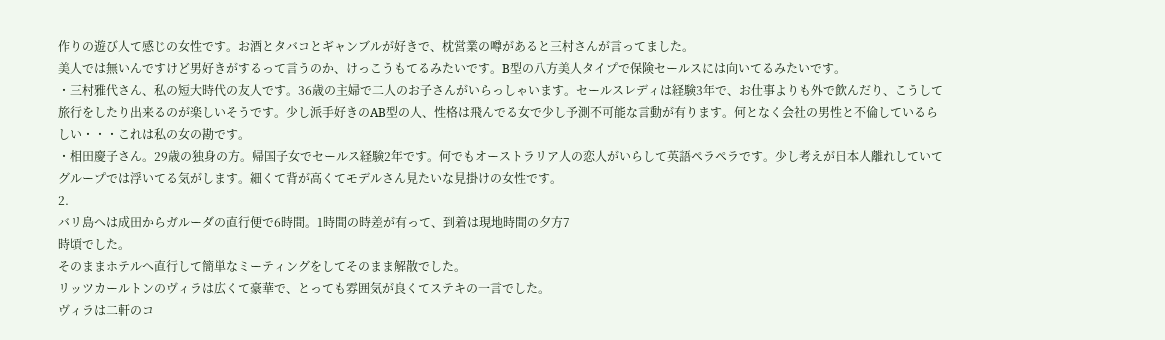作りの遊び人て感じの女性です。お酒とタバコとギャンブルが好きで、枕営業の噂があると三村さんが言ってました。
美人では無いんですけど男好きがするって言うのか、けっこうもてるみたいです。B型の八方美人タイプで保険セールスには向いてるみたいです。
・三村雅代さん、私の短大時代の友人です。36歳の主婦で二人のお子さんがいらっしゃいます。セールスレディは経験3年で、お仕事よりも外で飲んだり、こうして旅行をしたり出来るのが楽しいそうです。少し派手好きのAB型の人、性格は飛んでる女で少し予測不可能な言動が有ります。何となく会社の男性と不倫しているらしい・・・これは私の女の勘です。
・相田慶子さん。29歳の独身の方。帰国子女でセールス経験2年です。何でもオーストラリア人の恋人がいらして英語ペラペラです。少し考えが日本人離れしていてグループでは浮いてる気がします。細くて背が高くてモデルさん見たいな見掛けの女性です。
2.
バリ島へは成田からガルーダの直行便で6時間。1時間の時差が有って、到着は現地時間の夕方7
時頃でした。
そのままホテルへ直行して簡単なミーティングをしてそのまま解散でした。
リッツカールトンのヴィラは広くて豪華で、とっても雰囲気が良くてステキの一言でした。
ヴィラは二軒のコ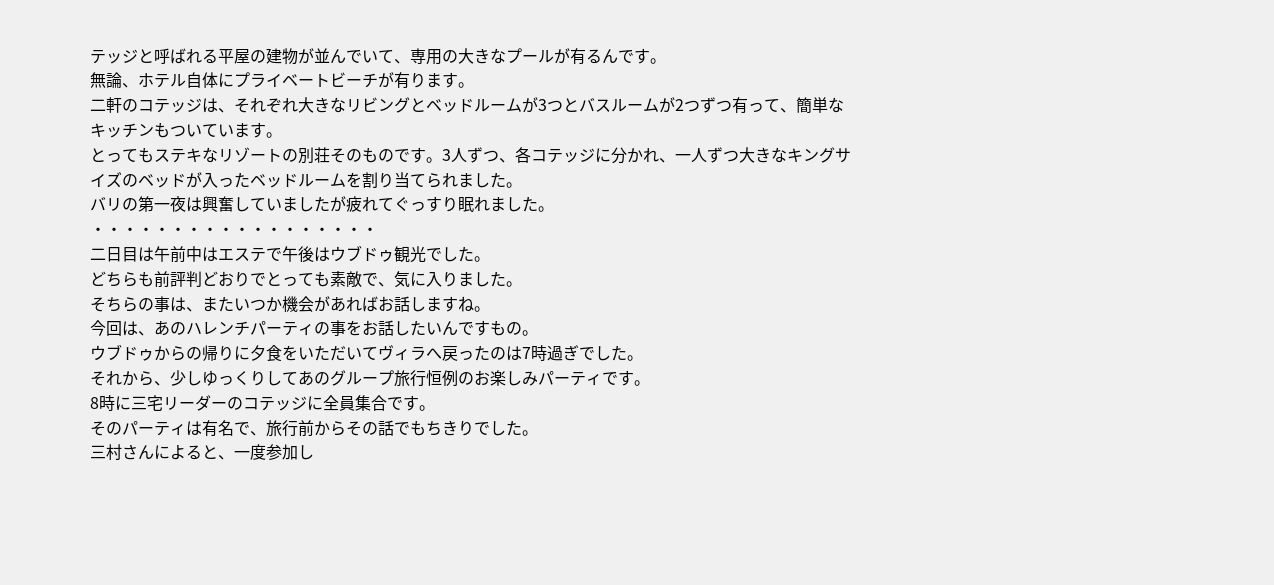テッジと呼ばれる平屋の建物が並んでいて、専用の大きなプールが有るんです。
無論、ホテル自体にプライベートビーチが有ります。
二軒のコテッジは、それぞれ大きなリビングとベッドルームが3つとバスルームが2つずつ有って、簡単な
キッチンもついています。
とってもステキなリゾートの別荘そのものです。3人ずつ、各コテッジに分かれ、一人ずつ大きなキングサ
イズのベッドが入ったベッドルームを割り当てられました。
バリの第一夜は興奮していましたが疲れてぐっすり眠れました。
・・・・・・・・・・・・・・・・・・
二日目は午前中はエステで午後はウブドゥ観光でした。
どちらも前評判どおりでとっても素敵で、気に入りました。
そちらの事は、またいつか機会があればお話しますね。
今回は、あのハレンチパーティの事をお話したいんですもの。
ウブドゥからの帰りに夕食をいただいてヴィラへ戻ったのは7時過ぎでした。
それから、少しゆっくりしてあのグループ旅行恒例のお楽しみパーティです。
8時に三宅リーダーのコテッジに全員集合です。
そのパーティは有名で、旅行前からその話でもちきりでした。
三村さんによると、一度参加し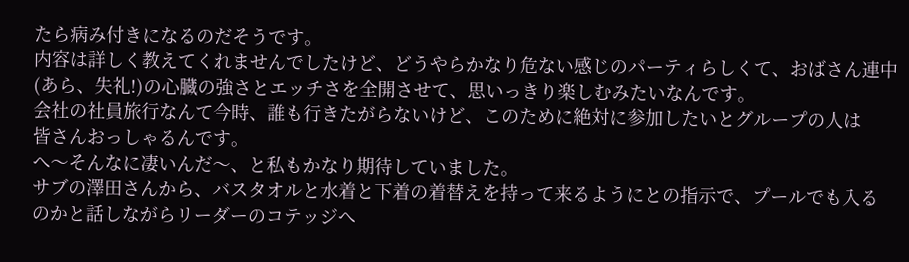たら病み付きになるのだそうです。
内容は詳しく教えてくれませんでしたけど、どうやらかなり危ない感じのパーティらしくて、おばさん連中
(あら、失礼!)の心臓の強さとエッチさを全開させて、思いっきり楽しむみたいなんです。
会社の社員旅行なんて今時、誰も行きたがらないけど、このために絶対に参加したいとグループの人は
皆さんおっしゃるんです。
へ〜そんなに凄いんだ〜、と私もかなり期待していました。
サブの澤田さんから、バスタオルと水着と下着の着替えを持って来るようにとの指示で、プールでも入る
のかと話しながらリーダーのコテッジへ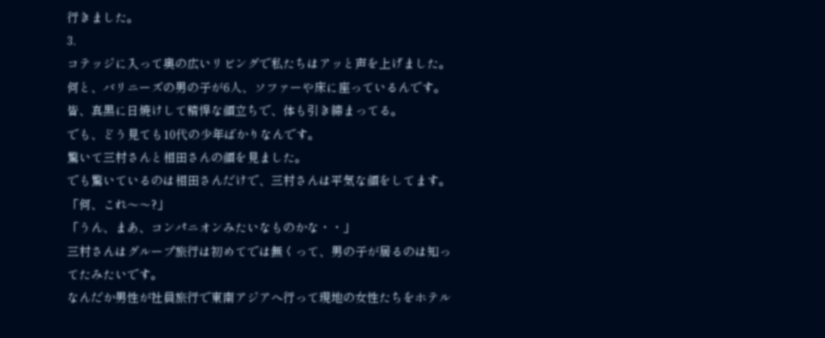行きました。
3.
コテッジに入って奥の広いリビングで私たちはアッと声を上げました。
何と、バリニーズの男の子が6人、ソファーや床に座っているんです。
皆、真黒に日焼けして精悍な顔立ちで、体も引き締まってる。
でも、どう見ても10代の少年ばかりなんです。
驚いて三村さんと相田さんの顔を見ました。
でも驚いているのは相田さんだけで、三村さんは平気な顔をしてます。
「何、これ〜〜?」
「うん、まあ、コンパニオンみたいなものかな・・」
三村さんはグループ旅行は初めてでは無くって、男の子が居るのは知ってたみたいです。
なんだか男性が社員旅行で東南アジアへ行って現地の女性たちをホテル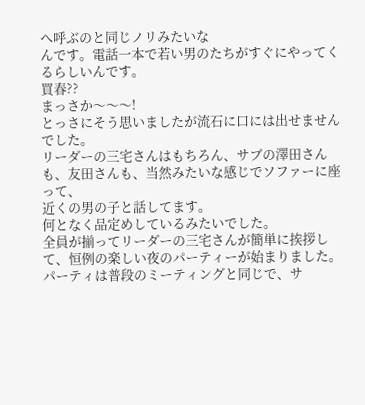へ呼ぶのと同じノリみたいな
んです。電話一本で若い男のたちがすぐにやってくるらしいんです。
買春??
まっさか〜〜〜!
とっさにそう思いましたが流石に口には出せませんでした。
リーダーの三宅さんはもちろん、サブの澤田さんも、友田さんも、当然みたいな感じでソファーに座って、
近くの男の子と話してます。
何となく品定めしているみたいでした。
全員が揃ってリーダーの三宅さんが簡単に挨拶して、恒例の楽しい夜のパーティーが始まりました。
パーティは普段のミーティングと同じで、サ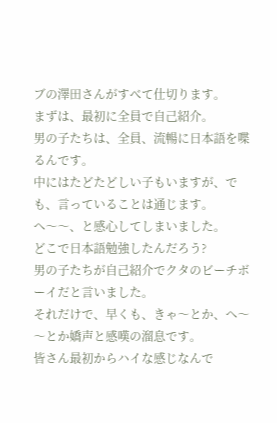ブの澤田さんがすべて仕切ります。
まずは、最初に全員で自己紹介。
男の子たちは、全員、流暢に日本語を喋るんです。
中にはたどたどしい子もいますが、でも、言っていることは通じます。
へ〜〜、と感心してしまいました。
どこで日本語勉強したんだろう?
男の子たちが自己紹介でクタのビーチボーイだと言いました。
それだけで、早くも、きゃ〜とか、へ〜〜とか嬌声と感嘆の溜息です。
皆さん最初からハイな感じなんで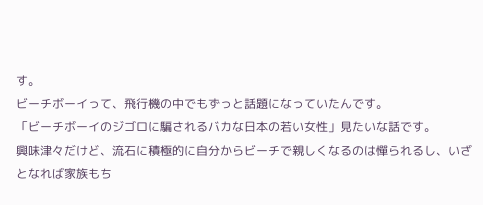す。
ビーチボーイって、飛行機の中でもずっと話題になっていたんです。
「ビーチボーイのジゴロに騙されるバカな日本の若い女性」見たいな話です。
興味津々だけど、流石に積極的に自分からビーチで親しくなるのは憚られるし、いざとなれば家族もち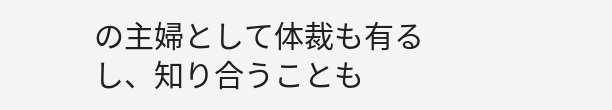の主婦として体裁も有るし、知り合うことも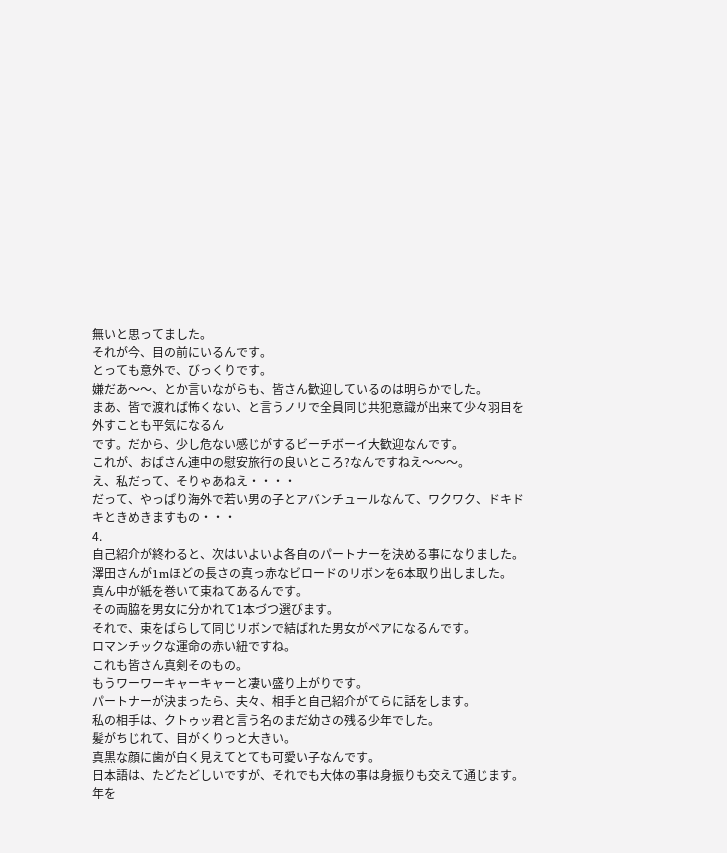無いと思ってました。
それが今、目の前にいるんです。
とっても意外で、びっくりです。
嫌だあ〜〜、とか言いながらも、皆さん歓迎しているのは明らかでした。
まあ、皆で渡れば怖くない、と言うノリで全員同じ共犯意識が出来て少々羽目を外すことも平気になるん
です。だから、少し危ない感じがするビーチボーイ大歓迎なんです。
これが、おばさん連中の慰安旅行の良いところ?なんですねえ〜〜〜。
え、私だって、そりゃあねえ・・・・
だって、やっぱり海外で若い男の子とアバンチュールなんて、ワクワク、ドキドキときめきますもの・・・
4.
自己紹介が終わると、次はいよいよ各自のパートナーを決める事になりました。
澤田さんが1mほどの長さの真っ赤なビロードのリボンを6本取り出しました。
真ん中が紙を巻いて束ねてあるんです。
その両脇を男女に分かれて1本づつ選びます。
それで、束をばらして同じリボンで結ばれた男女がペアになるんです。
ロマンチックな運命の赤い紐ですね。
これも皆さん真剣そのもの。
もうワーワーキャーキャーと凄い盛り上がりです。
パートナーが決まったら、夫々、相手と自己紹介がてらに話をします。
私の相手は、クトゥッ君と言う名のまだ幼さの残る少年でした。
髪がちじれて、目がくりっと大きい。
真黒な顔に歯が白く見えてとても可愛い子なんです。
日本語は、たどたどしいですが、それでも大体の事は身振りも交えて通じます。
年を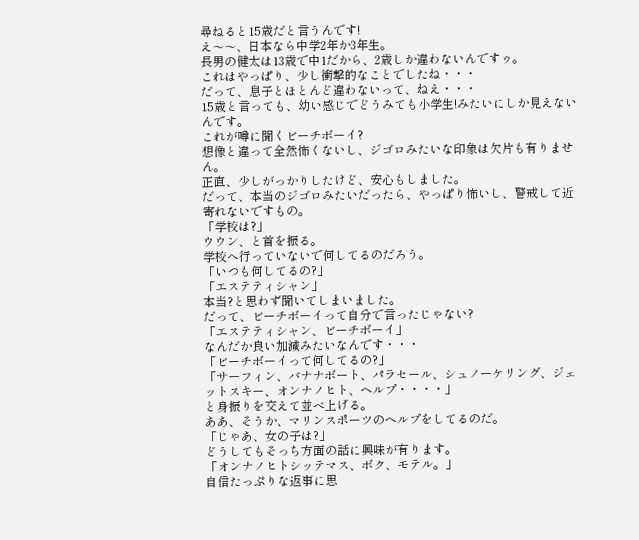尋ねると15歳だと言うんです!
え〜〜、日本なら中学2年か3年生。
長男の健太は13歳で中1だから、2歳しか違わないんですゥ。
これはやっぱり、少し衝撃的なことでしたね・・・
だって、息子とほとんど違わないって、ねえ・・・
15歳と言っても、幼い感じでどうみても小学生!みたいにしか見えないんです。
これが噂に聞くビーチボーイ?
想像と違って全然怖くないし、ジゴロみたいな印象は欠片も有りません。
正直、少しがっかりしたけど、安心もしました。
だって、本当のジゴロみたいだったら、やっぱり怖いし、警戒して近寄れないですもの。
「学校は?」
ウウン、と首を振る。
学校へ行っていないで何してるのだろう。
「いつも何してるの?」
「エステティシャン」
本当?と思わず聞いてしまいました。
だって、ビーチボーイって自分で言ったじゃない?
「エステティシャン、ビーチボーイ」
なんだか良い加減みたいなんです・・・
「ビーチボーイって何してるの?」
「サーフィン、バナナボート、パラセール、シュノーケリング、ジェットスキー、オンナノヒト、ヘルプ・・・・」
と身振りを交えて並べ上げる。
ああ、そうか、マリンスポーツのヘルプをしてるのだ。
「じゃあ、女の子は?」
どうしてもそっち方面の話に興味が有ります。
「オンナノヒトシッテマス、ボク、モテル。」
自信たっぷりな返事に思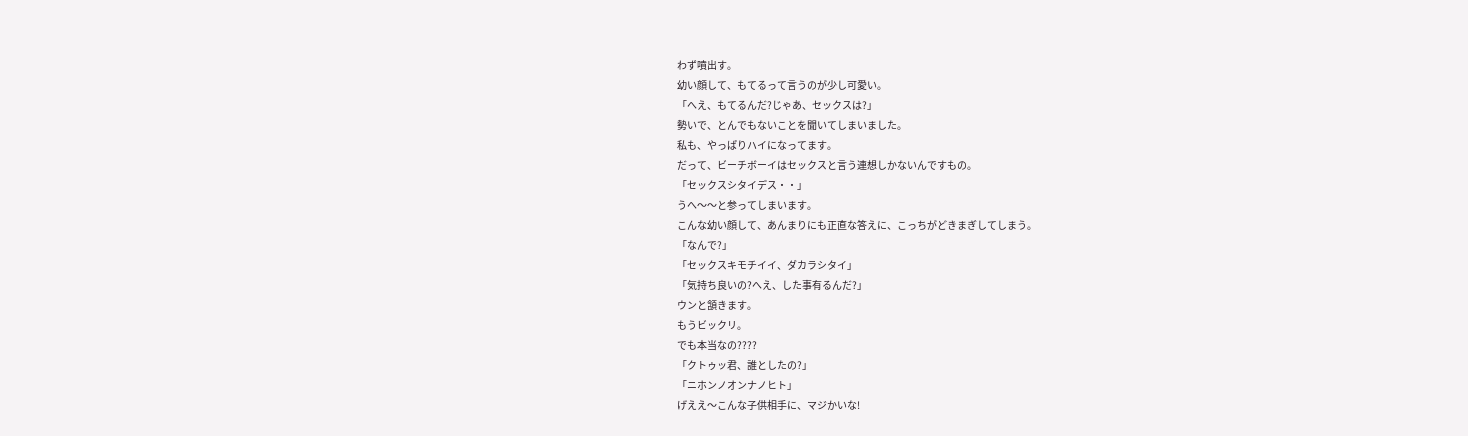わず噴出す。
幼い顔して、もてるって言うのが少し可愛い。
「へえ、もてるんだ?じゃあ、セックスは?」
勢いで、とんでもないことを聞いてしまいました。
私も、やっぱりハイになってます。
だって、ビーチボーイはセックスと言う連想しかないんですもの。
「セックスシタイデス・・」
うへ〜〜と参ってしまいます。
こんな幼い顔して、あんまりにも正直な答えに、こっちがどきまぎしてしまう。
「なんで?」
「セックスキモチイイ、ダカラシタイ」
「気持ち良いの?へえ、した事有るんだ?」
ウンと頷きます。
もうビックリ。
でも本当なの????
「クトゥッ君、誰としたの?」
「ニホンノオンナノヒト」
げええ〜こんな子供相手に、マジかいな!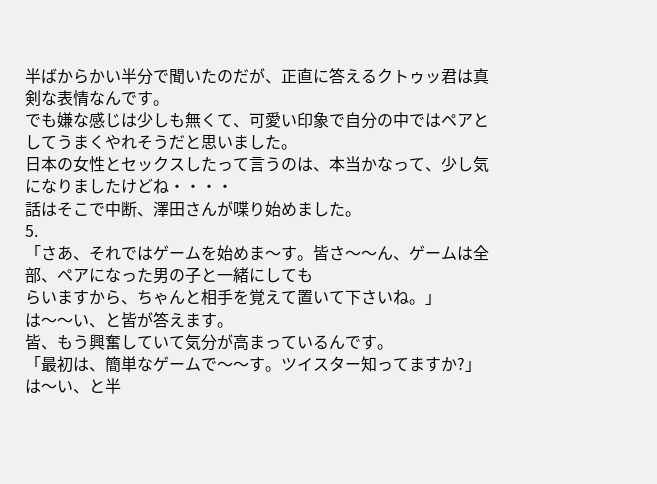半ばからかい半分で聞いたのだが、正直に答えるクトゥッ君は真剣な表情なんです。
でも嫌な感じは少しも無くて、可愛い印象で自分の中ではペアとしてうまくやれそうだと思いました。
日本の女性とセックスしたって言うのは、本当かなって、少し気になりましたけどね・・・・
話はそこで中断、澤田さんが喋り始めました。
5.
「さあ、それではゲームを始めま〜す。皆さ〜〜ん、ゲームは全部、ペアになった男の子と一緒にしても
らいますから、ちゃんと相手を覚えて置いて下さいね。」
は〜〜い、と皆が答えます。
皆、もう興奮していて気分が高まっているんです。
「最初は、簡単なゲームで〜〜す。ツイスター知ってますか?」
は〜い、と半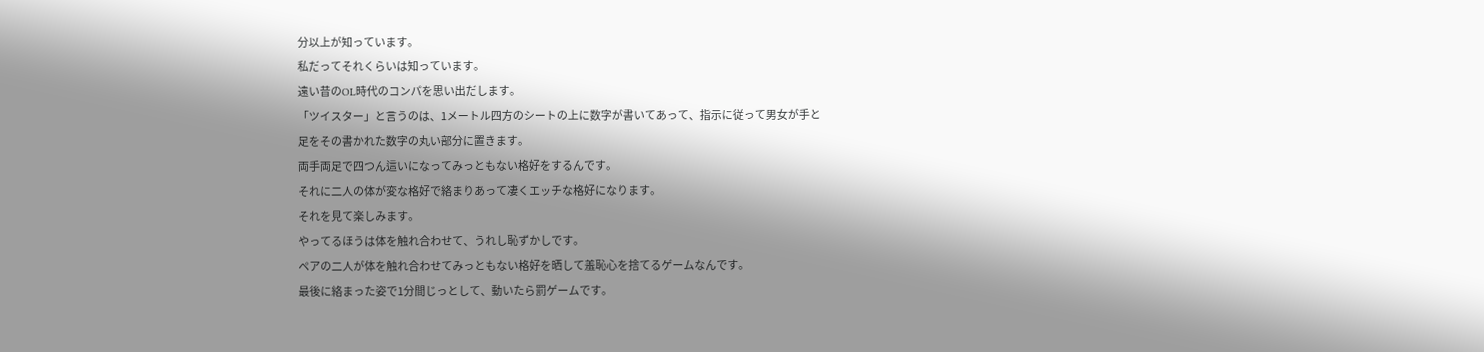分以上が知っています。
私だってそれくらいは知っています。
遠い昔のOL時代のコンパを思い出だします。
「ツイスター」と言うのは、1メートル四方のシートの上に数字が書いてあって、指示に従って男女が手と
足をその書かれた数字の丸い部分に置きます。
両手両足で四つん這いになってみっともない格好をするんです。
それに二人の体が変な格好で絡まりあって凄くエッチな格好になります。
それを見て楽しみます。
やってるほうは体を触れ合わせて、うれし恥ずかしです。
ペアの二人が体を触れ合わせてみっともない格好を晒して羞恥心を捨てるゲームなんです。
最後に絡まった姿で1分間じっとして、動いたら罰ゲームです。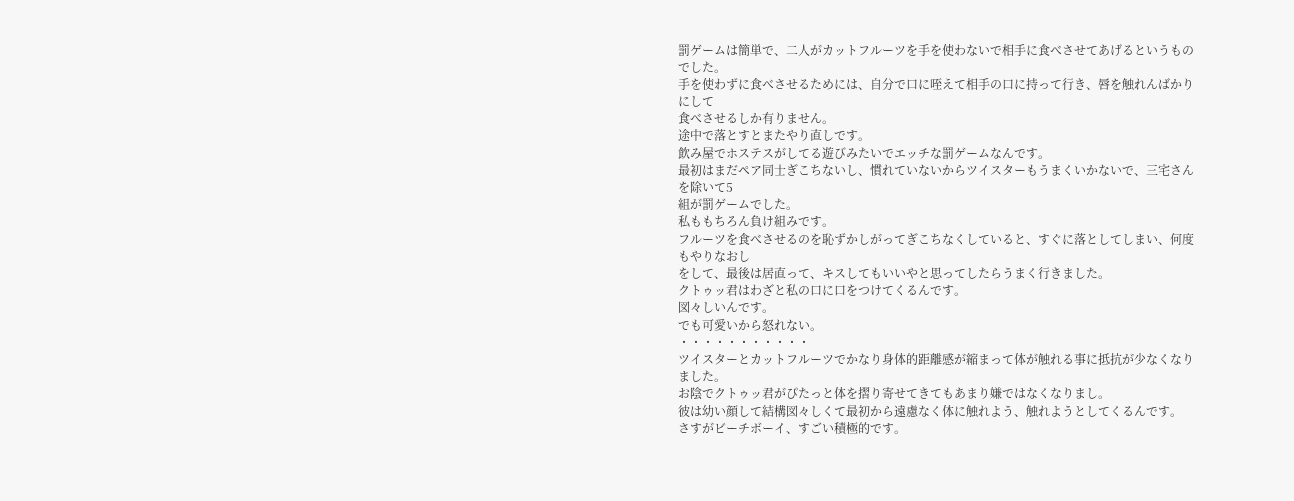罰ゲームは簡単で、二人がカットフルーツを手を使わないで相手に食べさせてあげるというものでした。
手を使わずに食べさせるためには、自分で口に咥えて相手の口に持って行き、唇を触れんばかりにして
食べさせるしか有りません。
途中で落とすとまたやり直しです。
飲み屋でホステスがしてる遊びみたいでエッチな罰ゲームなんです。
最初はまだペア同士ぎこちないし、慣れていないからツイスターもうまくいかないで、三宅さんを除いて5
組が罰ゲームでした。
私ももちろん負け組みです。
フルーツを食べさせるのを恥ずかしがってぎこちなくしていると、すぐに落としてしまい、何度もやりなおし
をして、最後は居直って、キスしてもいいやと思ってしたらうまく行きました。
クトゥッ君はわざと私の口に口をつけてくるんです。
図々しいんです。
でも可愛いから怒れない。
・・・・・・・・・・・
ツイスターとカットフルーツでかなり身体的距離感が縮まって体が触れる事に抵抗が少なくなりました。
お陰でクトゥッ君がぴたっと体を摺り寄せてきてもあまり嫌ではなくなりまし。
彼は幼い顔して結構図々しくて最初から遠慮なく体に触れよう、触れようとしてくるんです。
さすがビーチボーイ、すごい積極的です。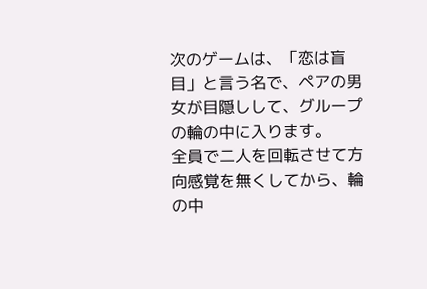次のゲームは、「恋は盲目」と言う名で、ペアの男女が目隠しして、グループの輪の中に入ります。
全員で二人を回転させて方向感覚を無くしてから、輪の中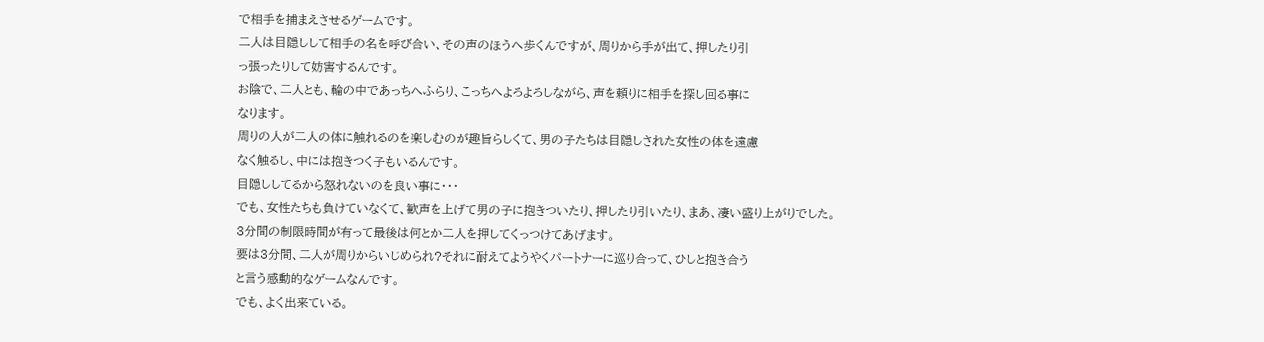で相手を捕まえさせるゲームです。
二人は目隠しして相手の名を呼び合い、その声のほうへ歩くんですが、周りから手が出て、押したり引
っ張ったりして妨害するんです。
お陰で、二人とも、輪の中であっちへふらり、こっちへよろよろしながら、声を頼りに相手を探し回る事に
なります。
周りの人が二人の体に触れるのを楽しむのが趣旨らしくて、男の子たちは目隠しされた女性の体を遠慮
なく触るし、中には抱きつく子もいるんです。
目隠ししてるから怒れないのを良い事に・・・
でも、女性たちも負けていなくて、歓声を上げて男の子に抱きついたり、押したり引いたり、まあ、凄い盛り上がりでした。
3分間の制限時間が有って最後は何とか二人を押してくっつけてあげます。
要は3分間、二人が周りからいじめられ?それに耐えてようやくパートナーに巡り合って、ひしと抱き合う
と言う感動的なゲームなんです。
でも、よく出来ている。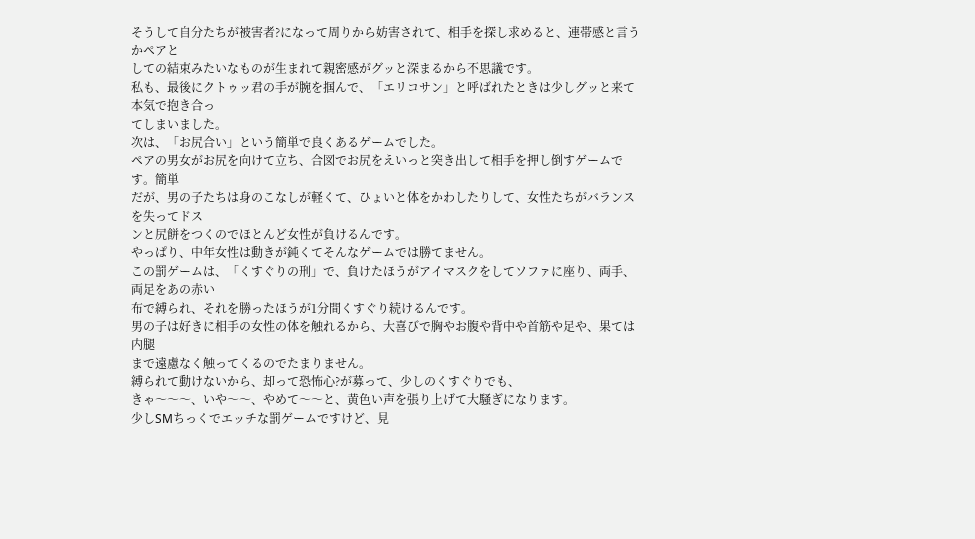そうして自分たちが被害者?になって周りから妨害されて、相手を探し求めると、連帯感と言うかペアと
しての結束みたいなものが生まれて親密感がグッと深まるから不思議です。
私も、最後にクトゥッ君の手が腕を掴んで、「エリコサン」と呼ばれたときは少しグッと来て本気で抱き合っ
てしまいました。
次は、「お尻合い」という簡単で良くあるゲームでした。
ペアの男女がお尻を向けて立ち、合図でお尻をえいっと突き出して相手を押し倒すゲームです。簡単
だが、男の子たちは身のこなしが軽くて、ひょいと体をかわしたりして、女性たちがバランスを失ってドス
ンと尻餅をつくのでほとんど女性が負けるんです。
やっぱり、中年女性は動きが鈍くてそんなゲームでは勝てません。
この罰ゲームは、「くすぐりの刑」で、負けたほうがアイマスクをしてソファに座り、両手、両足をあの赤い
布で縛られ、それを勝ったほうが1分間くすぐり続けるんです。
男の子は好きに相手の女性の体を触れるから、大喜びで胸やお腹や背中や首筋や足や、果ては内腿
まで遠慮なく触ってくるのでたまりません。
縛られて動けないから、却って恐怖心?が募って、少しのくすぐりでも、
きゃ〜〜〜、いや〜〜、やめて〜〜と、黄色い声を張り上げて大騒ぎになります。
少しSMちっくでエッチな罰ゲームですけど、見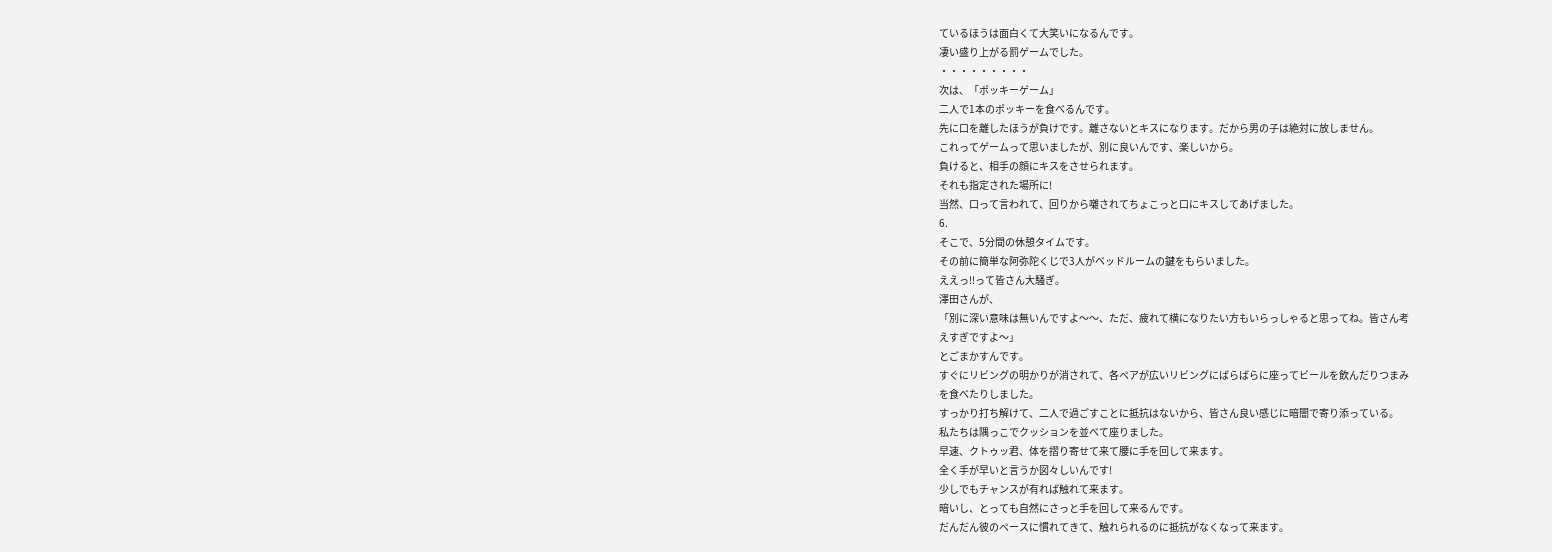ているほうは面白くて大笑いになるんです。
凄い盛り上がる罰ゲームでした。
・・・・・・・・・
次は、「ポッキーゲーム」
二人で1本のポッキーを食べるんです。
先に口を離したほうが負けです。離さないとキスになります。だから男の子は絶対に放しません。
これってゲームって思いましたが、別に良いんです、楽しいから。
負けると、相手の顔にキスをさせられます。
それも指定された場所に!
当然、口って言われて、回りから囃されてちょこっと口にキスしてあげました。
6.
そこで、5分間の休憩タイムです。
その前に簡単な阿弥陀くじで3人がベッドルームの鍵をもらいました。
ええっ!!って皆さん大騒ぎ。
澤田さんが、
「別に深い意味は無いんですよ〜〜、ただ、疲れて横になりたい方もいらっしゃると思ってね。皆さん考
えすぎですよ〜」
とごまかすんです。
すぐにリビングの明かりが消されて、各ペアが広いリビングにばらばらに座ってビールを飲んだりつまみ
を食べたりしました。
すっかり打ち解けて、二人で過ごすことに抵抗はないから、皆さん良い感じに暗闇で寄り添っている。
私たちは隅っこでクッションを並べて座りました。
早速、クトゥッ君、体を摺り寄せて来て腰に手を回して来ます。
全く手が早いと言うか図々しいんです!
少しでもチャンスが有れば触れて来ます。
暗いし、とっても自然にさっと手を回して来るんです。
だんだん彼のペースに慣れてきて、触れられるのに抵抗がなくなって来ます。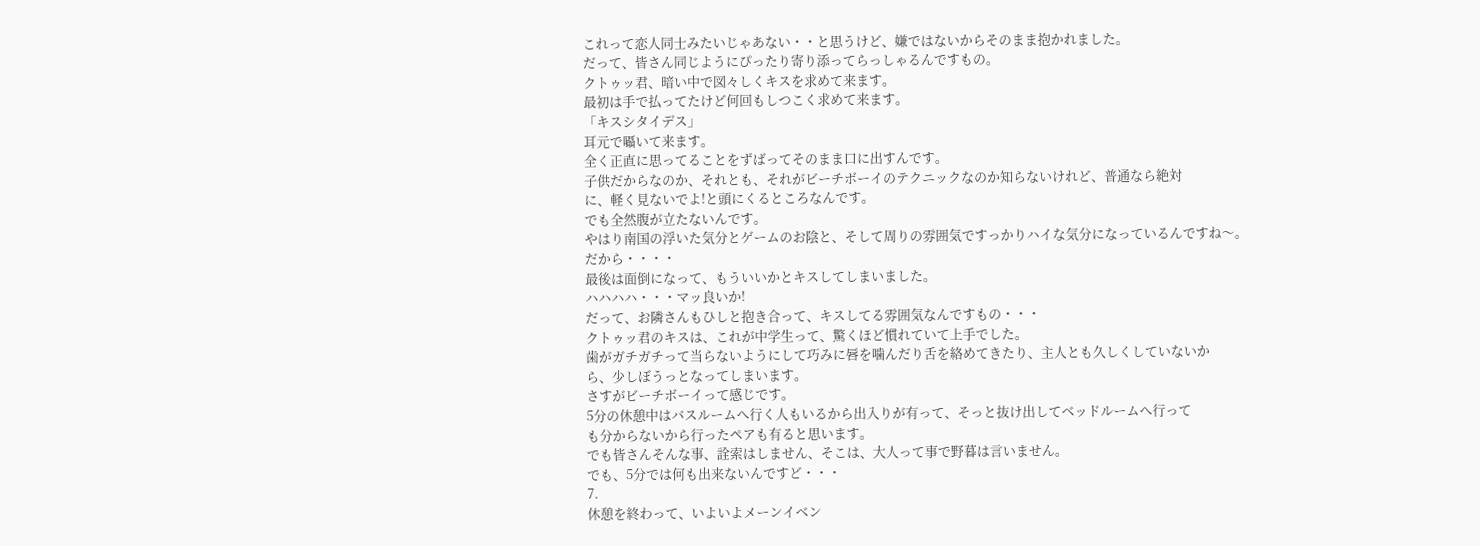これって恋人同士みたいじゃあない・・と思うけど、嫌ではないからそのまま抱かれました。
だって、皆さん同じようにぴったり寄り添ってらっしゃるんですもの。
クトゥッ君、暗い中で図々しくキスを求めて来ます。
最初は手で払ってたけど何回もしつこく求めて来ます。
「キスシタイデス」
耳元で囁いて来ます。
全く正直に思ってることをずばってそのまま口に出すんです。
子供だからなのか、それとも、それがビーチボーイのテクニックなのか知らないけれど、普通なら絶対
に、軽く見ないでよ!と頭にくるところなんです。
でも全然腹が立たないんです。
やはり南国の浮いた気分とゲームのお陰と、そして周りの雰囲気ですっかりハイな気分になっているんですね〜。
だから・・・・
最後は面倒になって、もういいかとキスしてしまいました。
ハハハハ・・・マッ良いか!
だって、お隣さんもひしと抱き合って、キスしてる雰囲気なんですもの・・・
クトゥッ君のキスは、これが中学生って、驚くほど慣れていて上手でした。
歯がガチガチって当らないようにして巧みに唇を噛んだり舌を絡めてきたり、主人とも久しくしていないか
ら、少しぼうっとなってしまいます。
さすがビーチボーイって感じです。
5分の休憩中はバスルームへ行く人もいるから出入りが有って、そっと抜け出してベッドルームへ行って
も分からないから行ったペアも有ると思います。
でも皆さんそんな事、詮索はしません、そこは、大人って事で野暮は言いません。
でも、5分では何も出来ないんですど・・・
7.
休憩を終わって、いよいよメーンイベン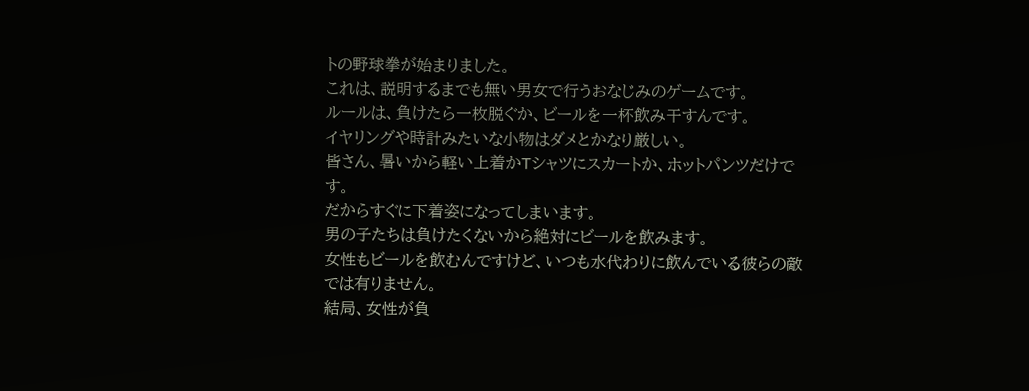トの野球拳が始まりました。
これは、説明するまでも無い男女で行うおなじみのゲームです。
ルールは、負けたら一枚脱ぐか、ビールを一杯飲み干すんです。
イヤリングや時計みたいな小物はダメとかなり厳しい。
皆さん、暑いから軽い上着かTシャツにスカートか、ホットパンツだけです。
だからすぐに下着姿になってしまいます。
男の子たちは負けたくないから絶対にビールを飲みます。
女性もビールを飲むんですけど、いつも水代わりに飲んでいる彼らの敵では有りません。
結局、女性が負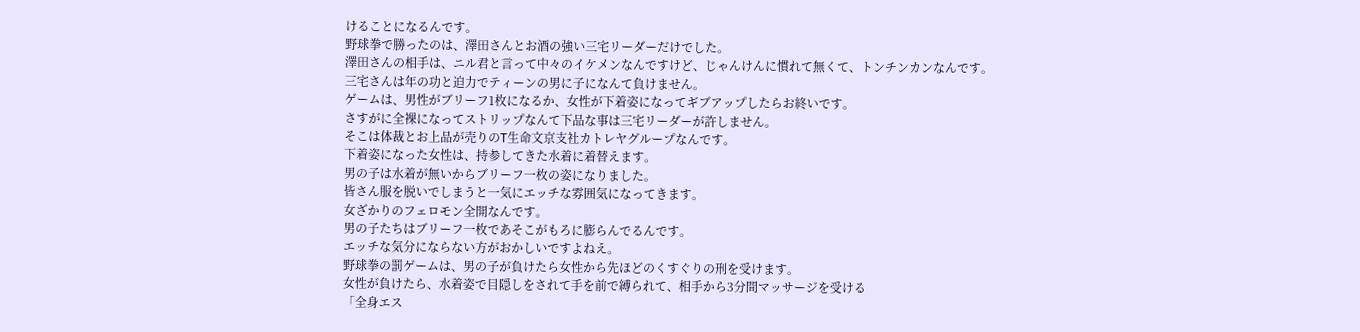けることになるんです。
野球拳で勝ったのは、澤田さんとお酒の強い三宅リーダーだけでした。
澤田さんの相手は、ニル君と言って中々のイケメンなんですけど、じゃんけんに慣れて無くて、トンチンカンなんです。
三宅さんは年の功と迫力でティーンの男に子になんて負けません。
ゲームは、男性がブリーフ1枚になるか、女性が下着姿になってギブアップしたらお終いです。
さすがに全裸になってストリップなんて下品な事は三宅リーダーが許しません。
そこは体裁とお上品が売りのT生命文京支社カトレヤグループなんです。
下着姿になった女性は、持参してきた水着に着替えます。
男の子は水着が無いからブリーフ一枚の姿になりました。
皆さん服を脱いでしまうと一気にエッチな雰囲気になってきます。
女ざかりのフェロモン全開なんです。
男の子たちはブリーフ一枚であそこがもろに膨らんでるんです。
エッチな気分にならない方がおかしいですよねえ。
野球拳の罰ゲームは、男の子が負けたら女性から先ほどのくすぐりの刑を受けます。
女性が負けたら、水着姿で目隠しをされて手を前で縛られて、相手から3分間マッサージを受ける
「全身エス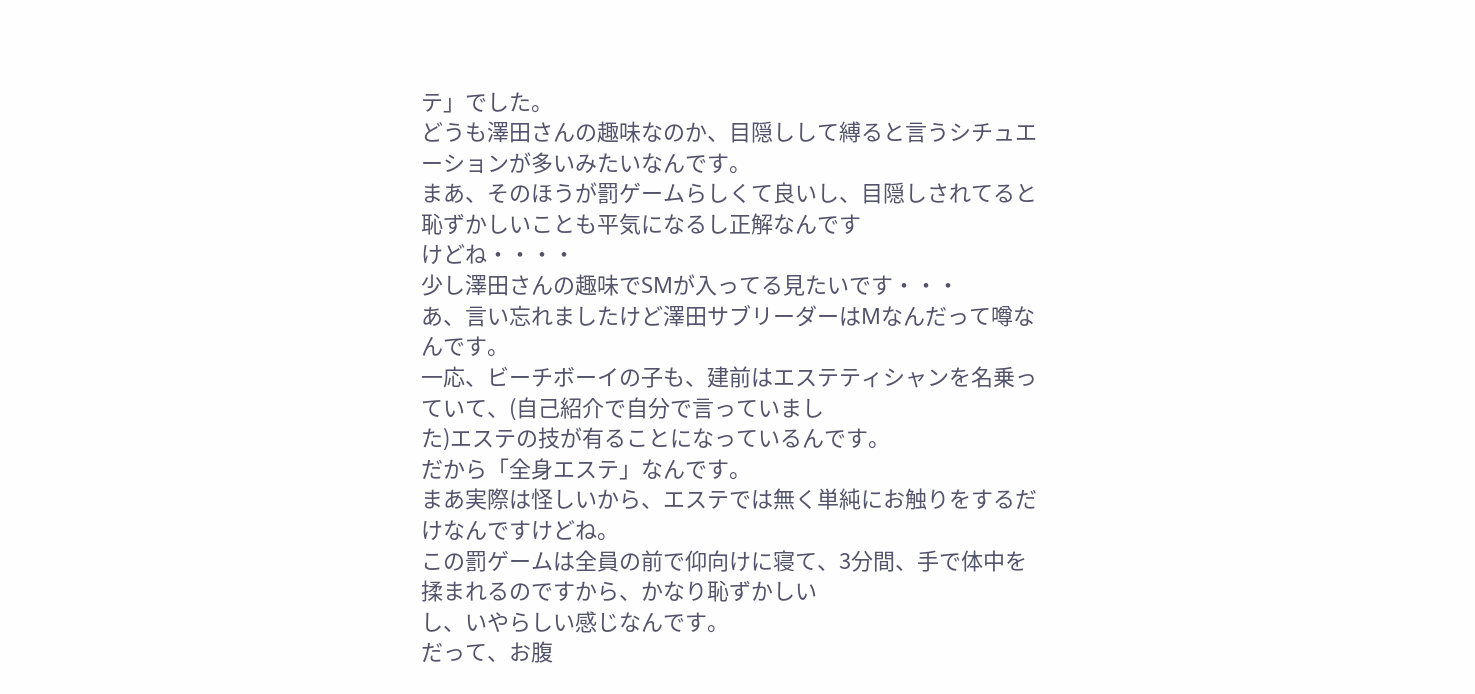テ」でした。
どうも澤田さんの趣味なのか、目隠しして縛ると言うシチュエーションが多いみたいなんです。
まあ、そのほうが罰ゲームらしくて良いし、目隠しされてると恥ずかしいことも平気になるし正解なんです
けどね・・・・
少し澤田さんの趣味でSMが入ってる見たいです・・・
あ、言い忘れましたけど澤田サブリーダーはMなんだって噂なんです。
一応、ビーチボーイの子も、建前はエステティシャンを名乗っていて、(自己紹介で自分で言っていまし
た)エステの技が有ることになっているんです。
だから「全身エステ」なんです。
まあ実際は怪しいから、エステでは無く単純にお触りをするだけなんですけどね。
この罰ゲームは全員の前で仰向けに寝て、3分間、手で体中を揉まれるのですから、かなり恥ずかしい
し、いやらしい感じなんです。
だって、お腹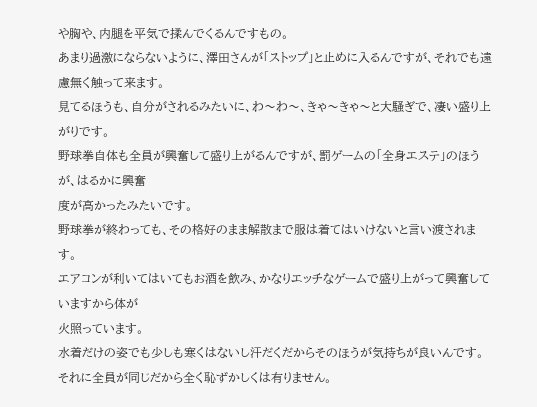や胸や、内腿を平気で揉んでくるんですもの。
あまり過激にならないように、澤田さんが「ストップ」と止めに入るんですが、それでも遠慮無く触って来ます。
見てるほうも、自分がされるみたいに、わ〜わ〜、きゃ〜きゃ〜と大騒ぎで、凄い盛り上がりです。
野球拳自体も全員が興奮して盛り上がるんですが、罰ゲームの「全身エステ」のほうが、はるかに興奮
度が高かったみたいです。
野球拳が終わっても、その格好のまま解散まで服は着てはいけないと言い渡されます。
エアコンが利いてはいてもお酒を飲み、かなりエッチなゲームで盛り上がって興奮していますから体が
火照っています。
水着だけの姿でも少しも寒くはないし汗だくだからそのほうが気持ちが良いんです。
それに全員が同じだから全く恥ずかしくは有りません。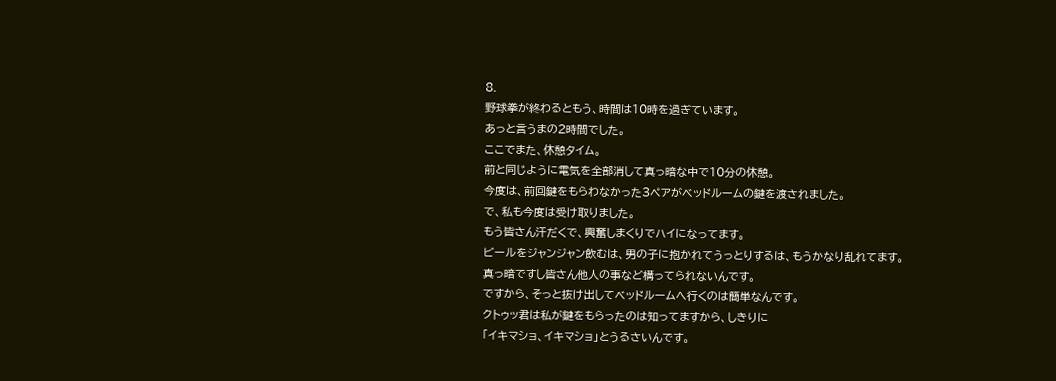8.
野球拳が終わるともう、時間は10時を過ぎています。
あっと言うまの2時間でした。
ここでまた、休憩タイム。
前と同じように電気を全部消して真っ暗な中で10分の休憩。
今度は、前回鍵をもらわなかった3ペアがベッドルームの鍵を渡されました。
で、私も今度は受け取りました。
もう皆さん汗だくで、興奮しまくりでハイになってます。
ビールをジャンジャン飲むは、男の子に抱かれてうっとりするは、もうかなり乱れてます。
真っ暗ですし皆さん他人の事など構ってられないんです。
ですから、そっと抜け出してベッドルームへ行くのは簡単なんです。
クトゥッ君は私が鍵をもらったのは知ってますから、しきりに
「イキマショ、イキマショ」とうるさいんです。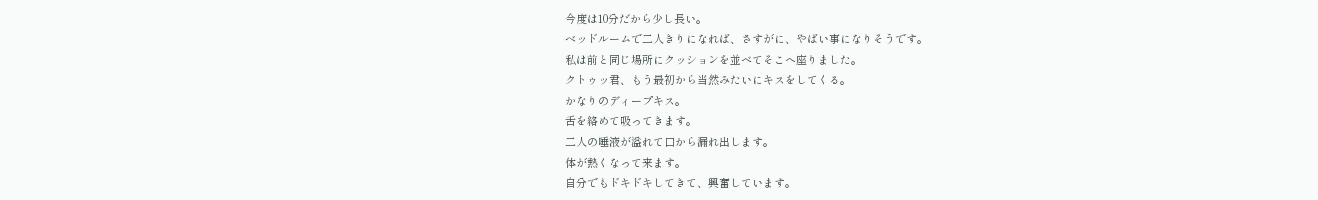今度は10分だから少し長い。
ベッドルームで二人きりになれば、さすがに、やばい事になりそうです。
私は前と同じ場所にクッションを並べてそこへ座りました。
クトゥッ君、もう最初から当然みたいにキスをしてくる。
かなりのディープキス。
舌を絡めて吸ってきます。
二人の唾液が溢れて口から漏れ出します。
体が熱くなって来ます。
自分でもドキドキしてきて、興奮しています。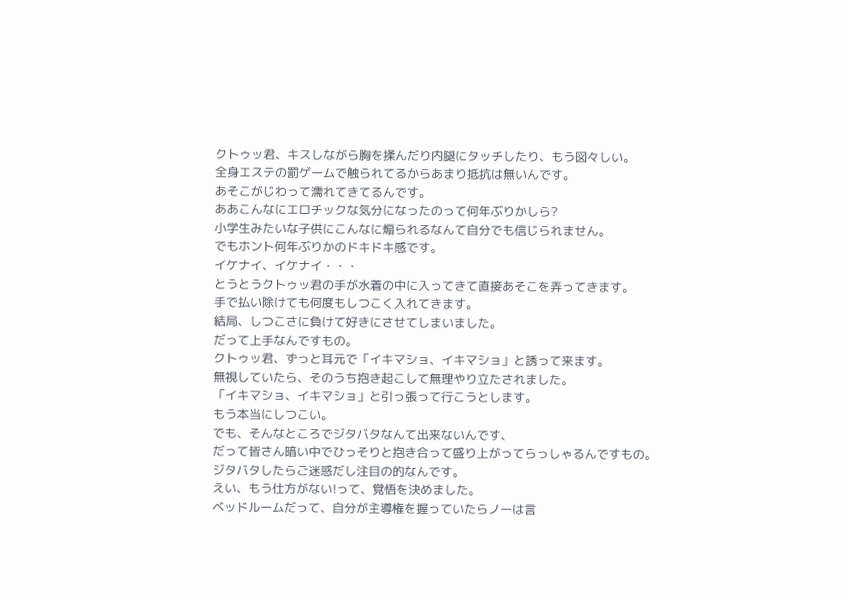クトゥッ君、キスしながら胸を揉んだり内腿にタッチしたり、もう図々しい。
全身エステの罰ゲームで触られてるからあまり抵抗は無いんです。
あそこがじわって濡れてきてるんです。
ああこんなにエロチックな気分になったのって何年ぶりかしら?
小学生みたいな子供にこんなに煽られるなんて自分でも信じられません。
でもホント何年ぶりかのドキドキ感です。
イケナイ、イケナイ・・・
とうとうクトゥッ君の手が水着の中に入ってきて直接あそこを弄ってきます。
手で払い除けても何度もしつこく入れてきます。
結局、しつこさに負けて好きにさせてしまいました。
だって上手なんですもの。
クトゥッ君、ずっと耳元で「イキマショ、イキマショ」と誘って来ます。
無視していたら、そのうち抱き起こして無理やり立たされました。
「イキマショ、イキマショ」と引っ張って行こうとします。
もう本当にしつこい。
でも、そんなところでジタバタなんて出来ないんです、
だって皆さん暗い中でひっそりと抱き合って盛り上がってらっしゃるんですもの。
ジタバタしたらご迷惑だし注目の的なんです。
えい、もう仕方がない!って、覚悟を決めました。
ベッドルームだって、自分が主導権を握っていたらノーは言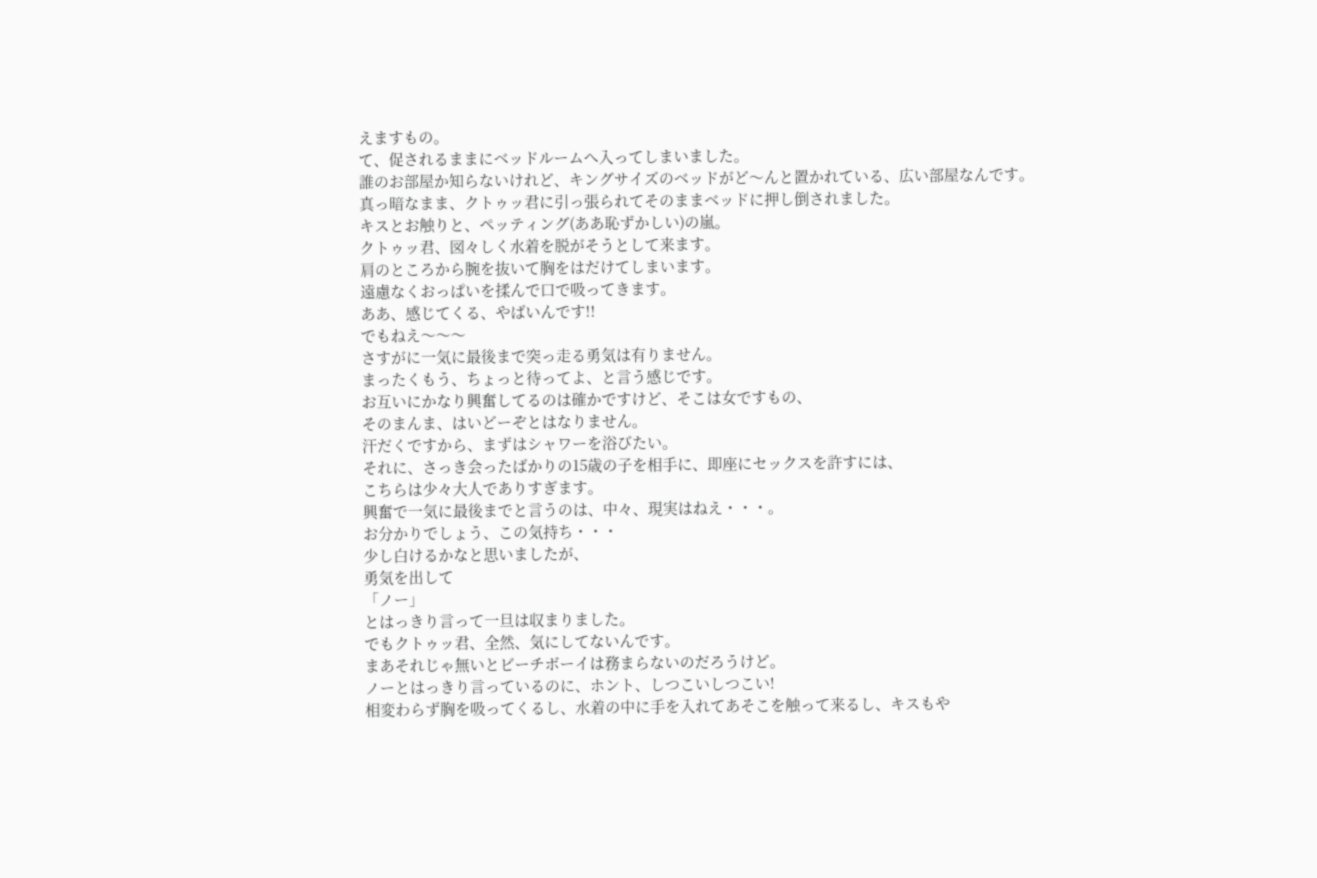えますもの。
て、促されるままにベッドルームへ入ってしまいました。
誰のお部屋か知らないけれど、キングサイズのベッドがど〜んと置かれている、広い部屋なんです。
真っ暗なまま、クトゥッ君に引っ張られてそのままベッドに押し倒されました。
キスとお触りと、ペッティング(ああ恥ずかしい)の嵐。
クトゥッ君、図々しく水着を脱がそうとして来ます。
肩のところから腕を抜いて胸をはだけてしまいます。
遠慮なくおっぱいを揉んで口で吸ってきます。
ああ、感じてくる、やばいんです!!
でもねえ〜〜〜
さすがに一気に最後まで突っ走る勇気は有りません。
まったくもう、ちょっと待ってよ、と言う感じです。
お互いにかなり興奮してるのは確かですけど、そこは女ですもの、
そのまんま、はいどーぞとはなりません。
汗だくですから、まずはシャワーを浴びたい。
それに、さっき会ったばかりの15歳の子を相手に、即座にセックスを許すには、
こちらは少々大人でありすぎます。
興奮で一気に最後までと言うのは、中々、現実はねえ・・・。
お分かりでしょう、この気持ち・・・
少し白けるかなと思いましたが、
勇気を出して
「ノー」
とはっきり言って一旦は収まりました。
でもクトゥッ君、全然、気にしてないんです。
まあそれじゃ無いとビーチボーイは務まらないのだろうけど。
ノーとはっきり言っているのに、ホント、しつこいしつこい!
相変わらず胸を吸ってくるし、水着の中に手を入れてあそこを触って来るし、キスもや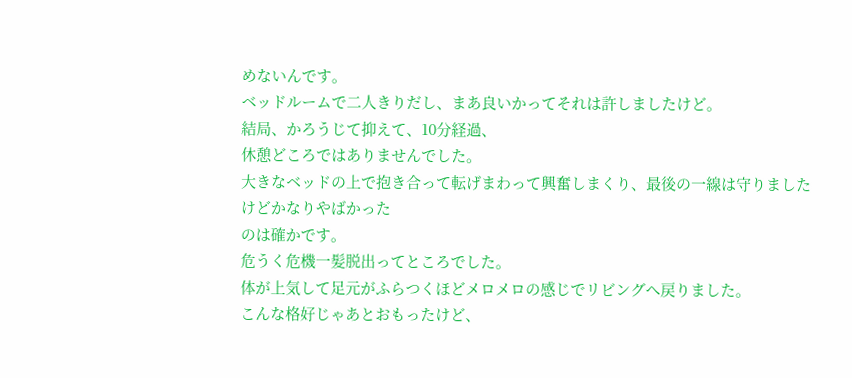めないんです。
ベッドルームで二人きりだし、まあ良いかってそれは許しましたけど。
結局、かろうじて抑えて、10分経過、
休憩どころではありませんでした。
大きなベッドの上で抱き合って転げまわって興奮しまくり、最後の一線は守りましたけどかなりやばかった
のは確かです。
危うく危機一髪脱出ってところでした。
体が上気して足元がふらつくほどメロメロの感じでリビングへ戻りました。
こんな格好じゃあとおもったけど、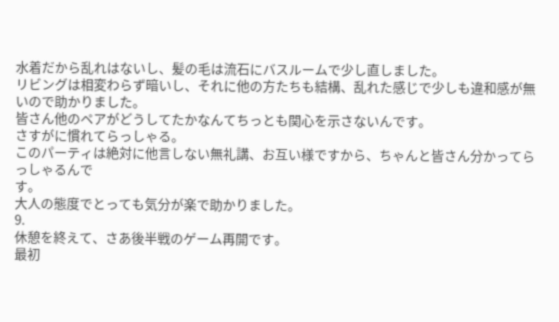水着だから乱れはないし、髪の毛は流石にバスルームで少し直しました。
リビングは相変わらず暗いし、それに他の方たちも結構、乱れた感じで少しも違和感が無いので助かりました。
皆さん他のペアがどうしてたかなんてちっとも関心を示さないんです。
さすがに慣れてらっしゃる。
このパーティは絶対に他言しない無礼講、お互い様ですから、ちゃんと皆さん分かってらっしゃるんで
す。
大人の態度でとっても気分が楽で助かりました。
9.
休憩を終えて、さあ後半戦のゲーム再開です。
最初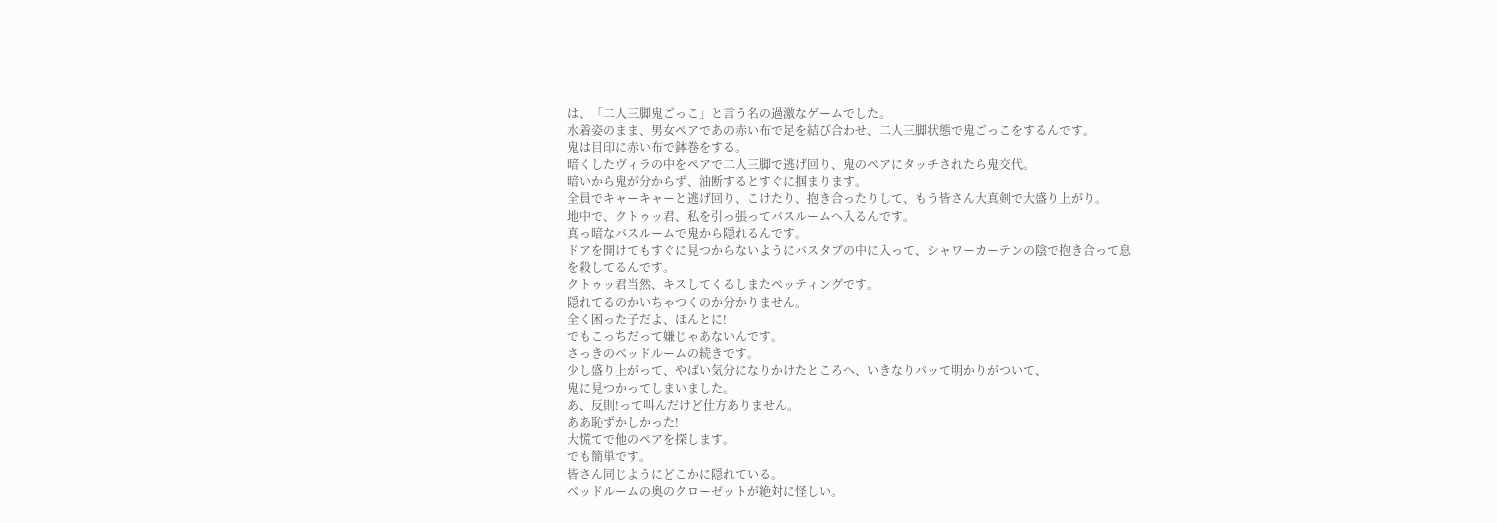は、「二人三脚鬼ごっこ」と言う名の過激なゲームでした。
水着姿のまま、男女ペアであの赤い布で足を結び合わせ、二人三脚状態で鬼ごっこをするんです。
鬼は目印に赤い布で鉢巻をする。
暗くしたヴィラの中をペアで二人三脚で逃げ回り、鬼のペアにタッチされたら鬼交代。
暗いから鬼が分からず、油断するとすぐに掴まります。
全員でキャーキャーと逃げ回り、こけたり、抱き合ったりして、もう皆さん大真剣で大盛り上がり。
地中で、クトゥッ君、私を引っ張ってバスルームへ入るんです。
真っ暗なバスルームで鬼から隠れるんです。
ドアを開けてもすぐに見つからないようにバスタブの中に入って、シャワーカーテンの陰で抱き合って息
を殺してるんです。
クトゥッ君当然、キスしてくるしまたペッティングです。
隠れてるのかいちゃつくのか分かりません。
全く困った子だよ、ほんとに!
でもこっちだって嫌じゃあないんです。
さっきのベッドルームの続きです。
少し盛り上がって、やばい気分になりかけたところへ、いきなりパッて明かりがついて、
鬼に見つかってしまいました。
あ、反則!って叫んだけど仕方ありません。
ああ恥ずかしかった!
大慌てで他のペアを探します。
でも簡単です。
皆さん同じようにどこかに隠れている。
ベッドルームの奥のクローゼットが絶対に怪しい。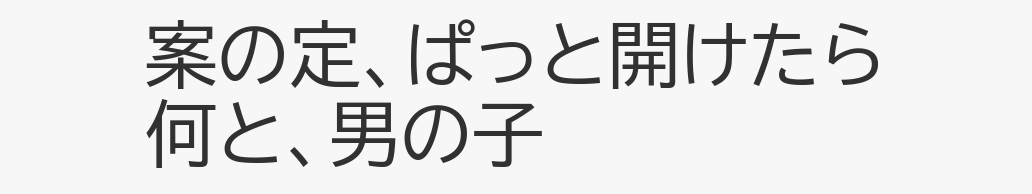案の定、ぱっと開けたら何と、男の子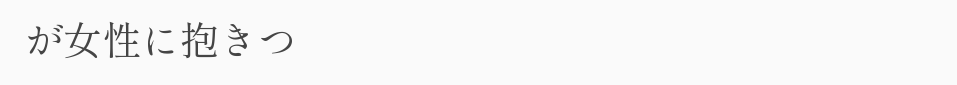が女性に抱きつ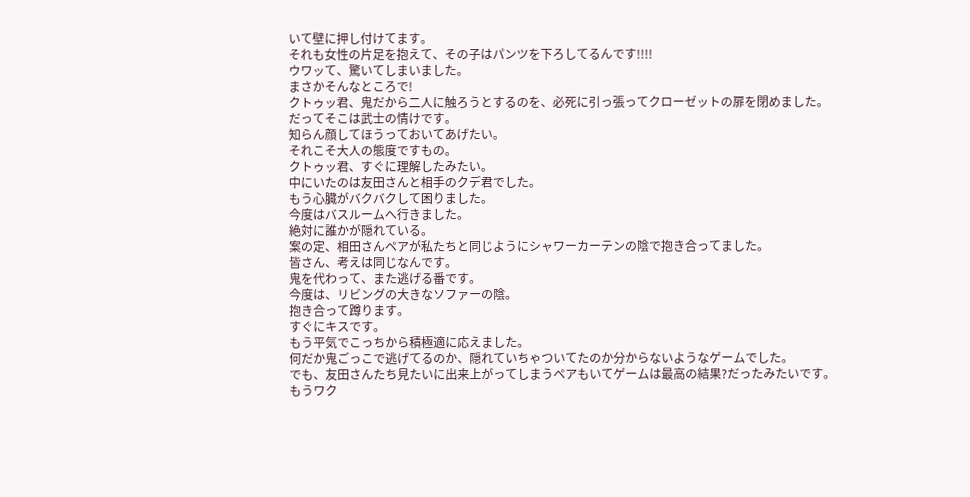いて壁に押し付けてます。
それも女性の片足を抱えて、その子はパンツを下ろしてるんです!!!!
ウワッて、驚いてしまいました。
まさかそんなところで!
クトゥッ君、鬼だから二人に触ろうとするのを、必死に引っ張ってクローゼットの扉を閉めました。
だってそこは武士の情けです。
知らん顔してほうっておいてあげたい。
それこそ大人の態度ですもの。
クトゥッ君、すぐに理解したみたい。
中にいたのは友田さんと相手のクデ君でした。
もう心臓がバクバクして困りました。
今度はバスルームへ行きました。
絶対に誰かが隠れている。
案の定、相田さんペアが私たちと同じようにシャワーカーテンの陰で抱き合ってました。
皆さん、考えは同じなんです。
鬼を代わって、また逃げる番です。
今度は、リビングの大きなソファーの陰。
抱き合って蹲ります。
すぐにキスです。
もう平気でこっちから積極適に応えました。
何だか鬼ごっこで逃げてるのか、隠れていちゃついてたのか分からないようなゲームでした。
でも、友田さんたち見たいに出来上がってしまうペアもいてゲームは最高の結果?だったみたいです。
もうワク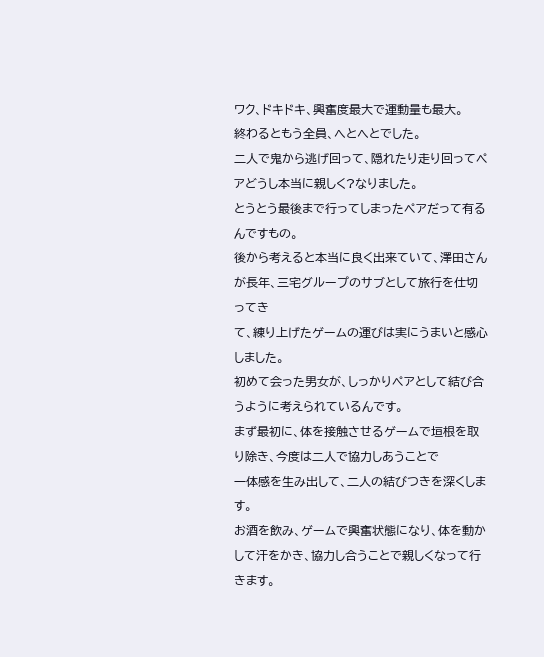ワク、ドキドキ、興奮度最大で運動量も最大。
終わるともう全員、へとへとでした。
二人で鬼から逃げ回って、隠れたり走り回ってペアどうし本当に親しく?なりました。
とうとう最後まで行ってしまったペアだって有るんですもの。
後から考えると本当に良く出来ていて、澤田さんが長年、三宅グループのサブとして旅行を仕切ってき
て、練り上げたゲームの運びは実にうまいと感心しました。
初めて会った男女が、しっかりペアとして結び合うように考えられているんです。
まず最初に、体を接触させるゲームで垣根を取り除き、今度は二人で協力しあうことで
一体感を生み出して、二人の結びつきを深くします。
お酒を飲み、ゲームで興奮状態になり、体を動かして汗をかき、協力し合うことで親しくなって行きます。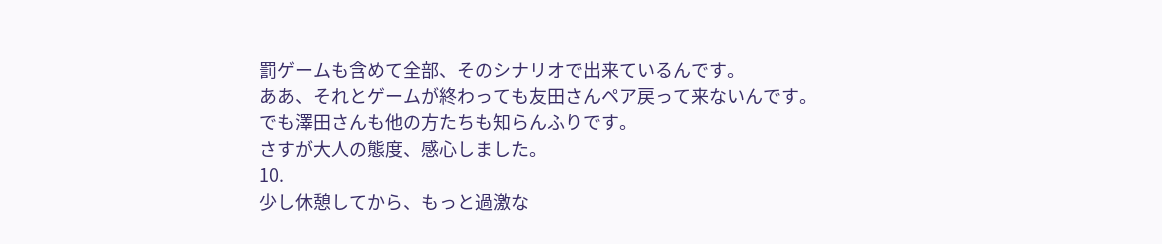罰ゲームも含めて全部、そのシナリオで出来ているんです。
ああ、それとゲームが終わっても友田さんペア戻って来ないんです。
でも澤田さんも他の方たちも知らんふりです。
さすが大人の態度、感心しました。
10.
少し休憩してから、もっと過激な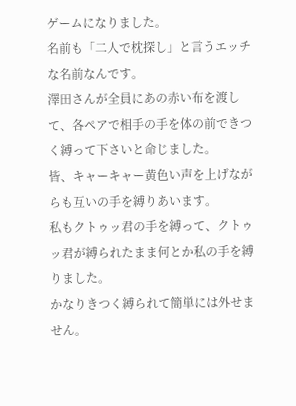ゲームになりました。
名前も「二人で枕探し」と言うエッチな名前なんです。
澤田さんが全員にあの赤い布を渡して、各ペアで相手の手を体の前できつく縛って下さいと命じました。
皆、キャーキャー黄色い声を上げながらも互いの手を縛りあいます。
私もクトゥッ君の手を縛って、クトゥッ君が縛られたまま何とか私の手を縛りました。
かなりきつく縛られて簡単には外せません。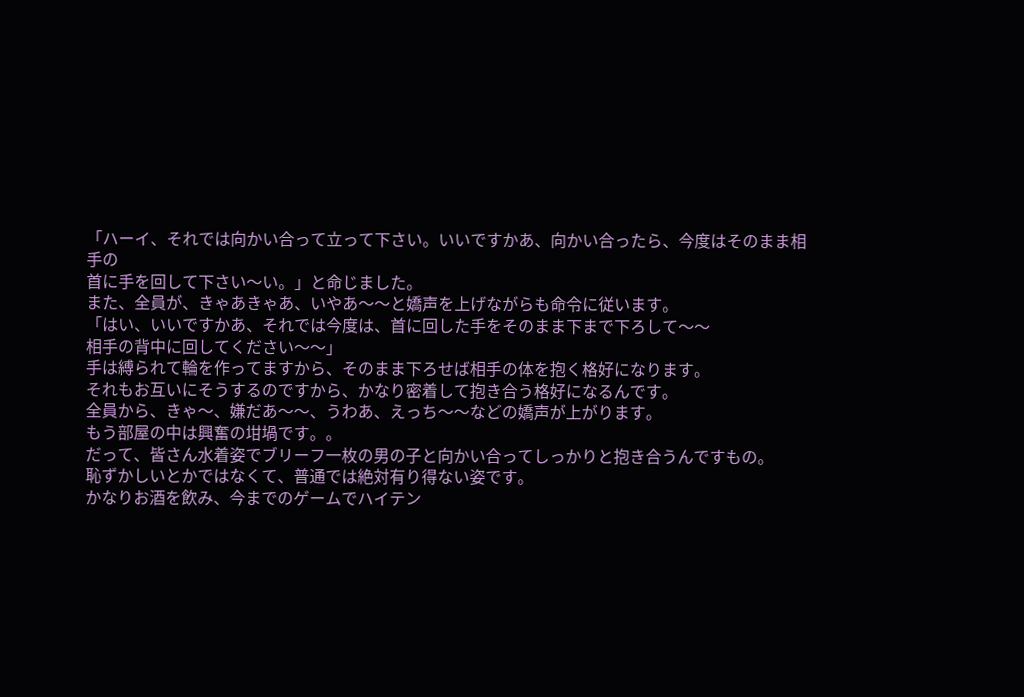「ハーイ、それでは向かい合って立って下さい。いいですかあ、向かい合ったら、今度はそのまま相手の
首に手を回して下さい〜い。」と命じました。
また、全員が、きゃあきゃあ、いやあ〜〜と嬌声を上げながらも命令に従います。
「はい、いいですかあ、それでは今度は、首に回した手をそのまま下まで下ろして〜〜
相手の背中に回してください〜〜」
手は縛られて輪を作ってますから、そのまま下ろせば相手の体を抱く格好になります。
それもお互いにそうするのですから、かなり密着して抱き合う格好になるんです。
全員から、きゃ〜、嫌だあ〜〜、うわあ、えっち〜〜などの嬌声が上がります。
もう部屋の中は興奮の坩堝です。。
だって、皆さん水着姿でブリーフ一枚の男の子と向かい合ってしっかりと抱き合うんですもの。
恥ずかしいとかではなくて、普通では絶対有り得ない姿です。
かなりお酒を飲み、今までのゲームでハイテン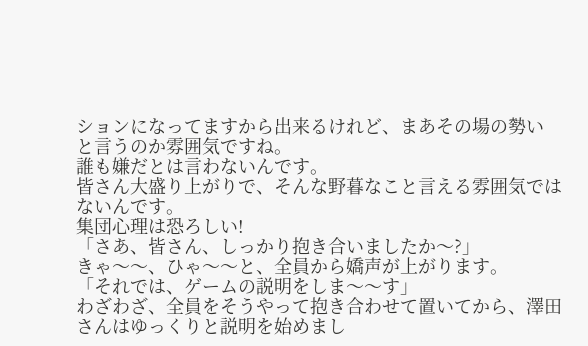ションになってますから出来るけれど、まあその場の勢い
と言うのか雰囲気ですね。
誰も嫌だとは言わないんです。
皆さん大盛り上がりで、そんな野暮なこと言える雰囲気ではないんです。
集団心理は恐ろしい!
「さあ、皆さん、しっかり抱き合いましたか〜?」
きゃ〜〜、ひゃ〜〜と、全員から嬌声が上がります。
「それでは、ゲームの説明をしま〜〜す」
わざわざ、全員をそうやって抱き合わせて置いてから、澤田さんはゆっくりと説明を始めまし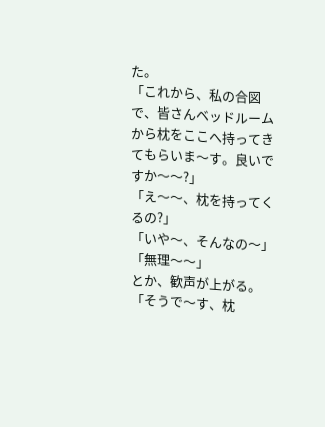た。
「これから、私の合図で、皆さんベッドルームから枕をここへ持ってきてもらいま〜す。良いですか〜〜?」
「え〜〜、枕を持ってくるの?」
「いや〜、そんなの〜」
「無理〜〜」
とか、歓声が上がる。
「そうで〜す、枕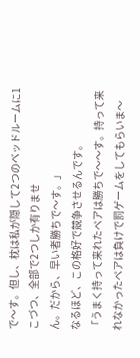で〜す。但し、枕は私が隠して2つのベッドルームに1こづつ、全部で2つしか有りませ
ん。だから、早い者勝ちで〜す。」
なるほど、この格好で競争させるんです。
「うまく持って来れたペアは勝ちで〜〜す。持って来れなかったペアは負けで罰ゲームをしてもらいま〜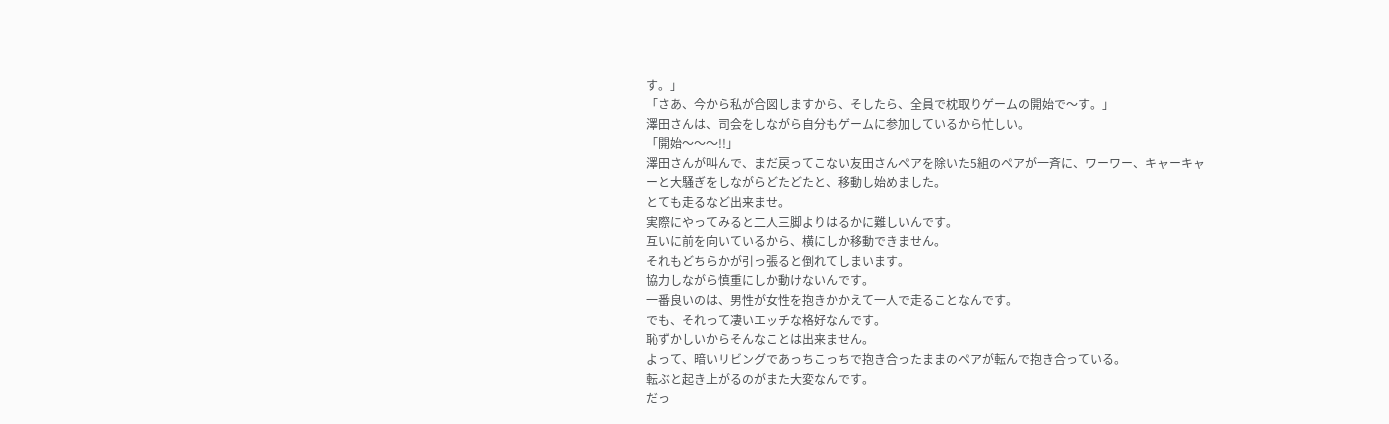す。」
「さあ、今から私が合図しますから、そしたら、全員で枕取りゲームの開始で〜す。」
澤田さんは、司会をしながら自分もゲームに参加しているから忙しい。
「開始〜〜〜!!」
澤田さんが叫んで、まだ戻ってこない友田さんペアを除いた5組のペアが一斉に、ワーワー、キャーキャ
ーと大騒ぎをしながらどたどたと、移動し始めました。
とても走るなど出来ませ。
実際にやってみると二人三脚よりはるかに難しいんです。
互いに前を向いているから、横にしか移動できません。
それもどちらかが引っ張ると倒れてしまいます。
協力しながら慎重にしか動けないんです。
一番良いのは、男性が女性を抱きかかえて一人で走ることなんです。
でも、それって凄いエッチな格好なんです。
恥ずかしいからそんなことは出来ません。
よって、暗いリビングであっちこっちで抱き合ったままのペアが転んで抱き合っている。
転ぶと起き上がるのがまた大変なんです。
だっ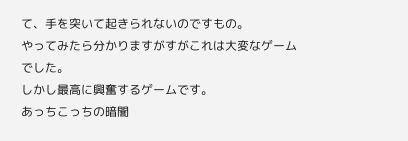て、手を突いて起きられないのですもの。
やってみたら分かりますがすがこれは大変なゲームでした。
しかし最高に興奮するゲームです。
あっちこっちの暗闇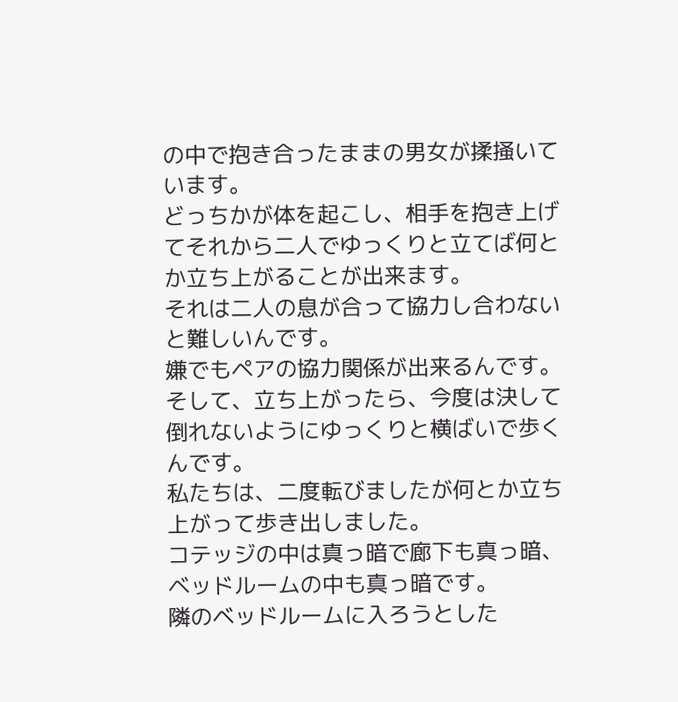の中で抱き合ったままの男女が揉掻いています。
どっちかが体を起こし、相手を抱き上げてそれから二人でゆっくりと立てば何とか立ち上がることが出来ます。
それは二人の息が合って協力し合わないと難しいんです。
嫌でもペアの協力関係が出来るんです。
そして、立ち上がったら、今度は決して倒れないようにゆっくりと横ばいで歩くんです。
私たちは、二度転びましたが何とか立ち上がって歩き出しました。
コテッジの中は真っ暗で廊下も真っ暗、ベッドルームの中も真っ暗です。
隣のベッドルームに入ろうとした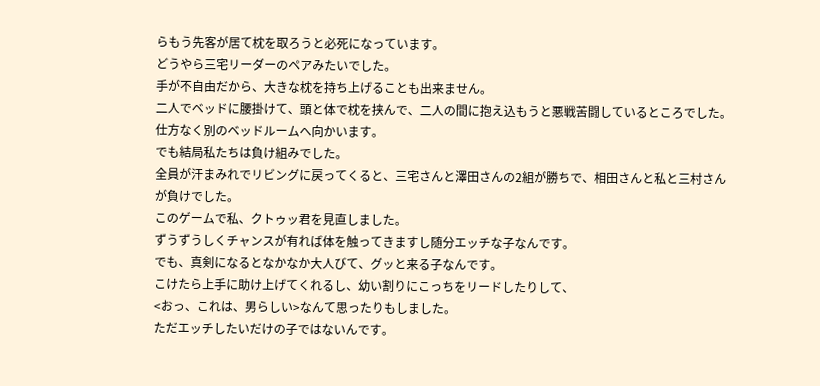らもう先客が居て枕を取ろうと必死になっています。
どうやら三宅リーダーのペアみたいでした。
手が不自由だから、大きな枕を持ち上げることも出来ません。
二人でベッドに腰掛けて、頭と体で枕を挟んで、二人の間に抱え込もうと悪戦苦闘しているところでした。
仕方なく別のベッドルームへ向かいます。
でも結局私たちは負け組みでした。
全員が汗まみれでリビングに戻ってくると、三宅さんと澤田さんの2組が勝ちで、相田さんと私と三村さん
が負けでした。
このゲームで私、クトゥッ君を見直しました。
ずうずうしくチャンスが有れば体を触ってきますし随分エッチな子なんです。
でも、真剣になるとなかなか大人びて、グッと来る子なんです。
こけたら上手に助け上げてくれるし、幼い割りにこっちをリードしたりして、
<おっ、これは、男らしい>なんて思ったりもしました。
ただエッチしたいだけの子ではないんです。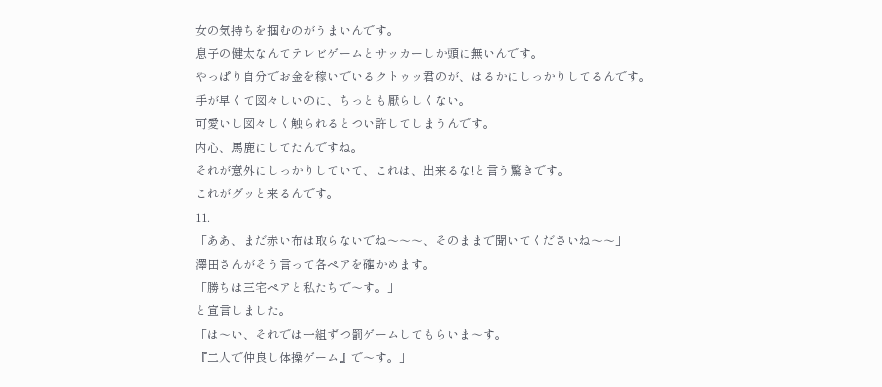女の気持ちを掴むのがうまいんです。
息子の健太なんてテレビゲームとサッカーしか頭に無いんです。
やっぱり自分でお金を稼いでいるクトゥッ君のが、はるかにしっかりしてるんです。
手が早くて図々しいのに、ちっとも厭らしくない。
可愛いし図々しく触られるとつい許してしまうんです。
内心、馬鹿にしてたんですね。
それが意外にしっかりしていて、これは、出来るな!と言う驚きです。
これがグッと来るんです。
11.
「ああ、まだ赤い布は取らないでね〜〜〜、そのままで聞いてくださいね〜〜」
澤田さんがそう言って各ペアを確かめます。
「勝ちは三宅ペアと私たちで〜す。」
と宣言しました。
「は〜い、それでは一組ずつ罰ゲームしてもらいま〜す。
『二人で仲良し体操ゲーム』で〜す。」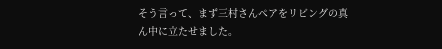そう言って、まず三村さんペアをリビングの真ん中に立たせました。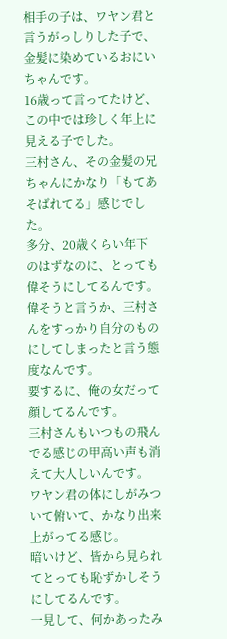相手の子は、ワヤン君と言うがっしりした子で、金髪に染めているおにいちゃんです。
16歳って言ってたけど、この中では珍しく年上に見える子でした。
三村さん、その金髪の兄ちゃんにかなり「もてあそばれてる」感じでした。
多分、20歳くらい年下のはずなのに、とっても偉そうにしてるんです。
偉そうと言うか、三村さんをすっかり自分のものにしてしまったと言う態度なんです。
要するに、俺の女だって顔してるんです。
三村さんもいつもの飛んでる感じの甲高い声も消えて大人しいんです。
ワヤン君の体にしがみついて俯いて、かなり出来上がってる感じ。
暗いけど、皆から見られてとっても恥ずかしそうにしてるんです。
一見して、何かあったみ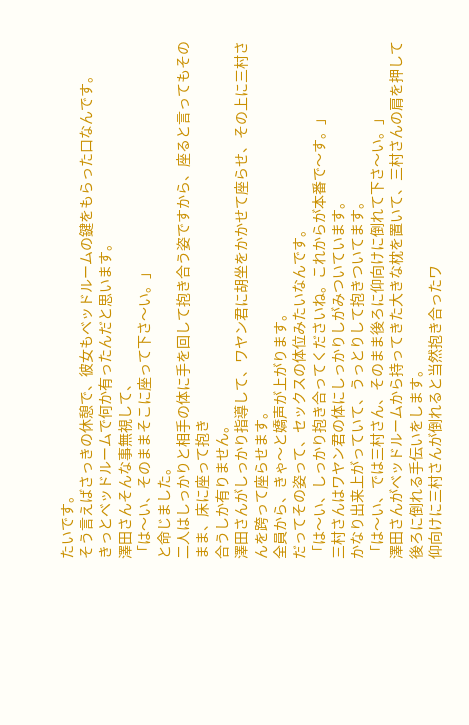たいです。
そう言えばさっきの休憩で、彼女もベッドルームの鍵をもらった口なんです。
きっとベッドルームで何か有ったんだと思います。
澤田さんそんな事無視して、
「は〜い、そのままそこに座って下さ〜い。」
と命じました。
二人はしっかりと相手の体に手を回して抱き合う姿ですから、座ると言ってもそのまま、床に座って抱き
合うしか有りません。
澤田さんがしっかり指導して、ワヤン君に胡坐をかかせて座らせ、その上に三村さんを跨って座らせます。
全員から、きゃ〜と嬌声が上がります。
だってその姿って、セックスの体位みたいなんです。
「は〜い、しっかり抱き合ってくださいね。これからが本番で〜す。」
三村さんはワヤン君の体にしっかりしがみついています。
かなり出来上がっていて、うっとりして抱きついてます。
「は〜い、では三村さん、そのまま後ろに仰向けに倒れて下さ〜い。」
澤田さんがベッドルームから持ってきた大きな枕を置いて、三村さんの肩を押して後ろに倒れる手伝いをします。
仰向けに三村さんが倒れると当然抱き合ったワ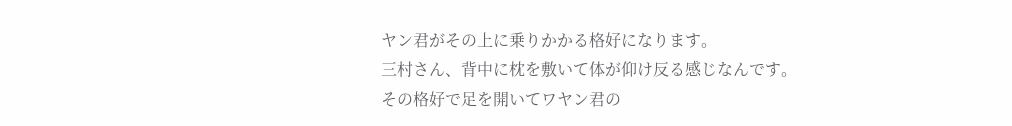ヤン君がその上に乗りかかる格好になります。
三村さん、背中に枕を敷いて体が仰け反る感じなんです。
その格好で足を開いてワヤン君の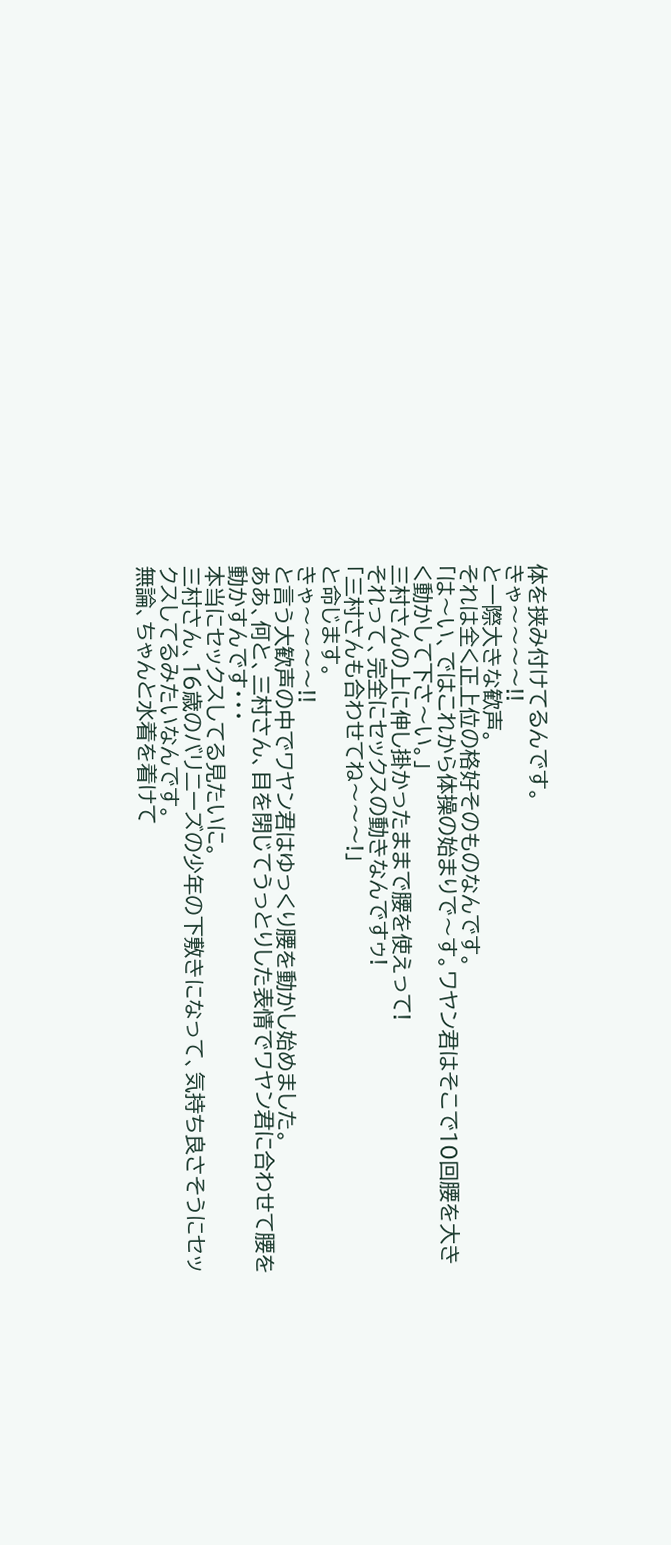体を挟み付けてるんです。
きゃ〜〜〜〜!!
と一際大きな歓声。
それは全く正上位の格好そのものなんです。
「は〜い、ではこれから体操の始まりで〜す。ワヤン君はそこで10回腰を大きく動かして下さ〜い。」
三村さんの上に伸し掛かったままで腰を使えって!
それって、完全にセックスの動きなんですゥ!
「三村さんも合わせてね〜〜〜!」
と命じます。
きゃ〜〜〜〜!!
と言う大歓声の中でワヤン君はゆっくり腰を動かし始めました。
ああ、何と、三村さん、目を閉じてうっとりした表情でワヤン君に合わせて腰を動かすんです・・・
本当にセックスしてる見たいに。
三村さん、16歳のバリニーズの少年の下敷きになって、気持ち良さそうにセックスしてるみたいなんです。
無論、ちゃんと水着を着けて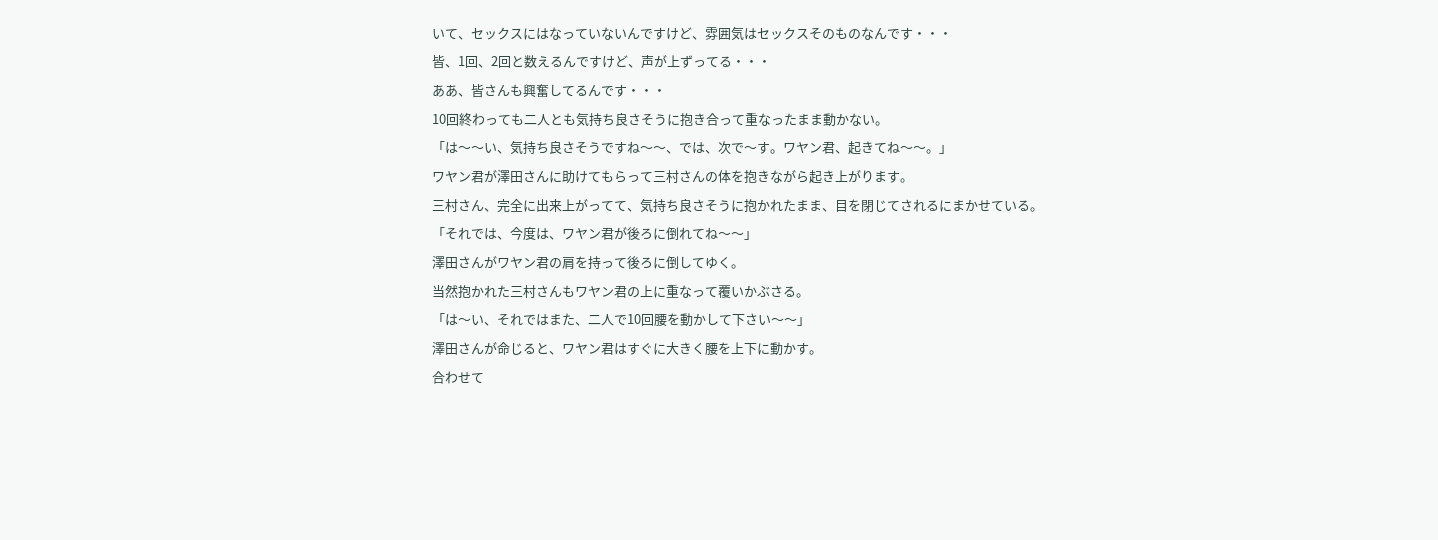いて、セックスにはなっていないんですけど、雰囲気はセックスそのものなんです・・・
皆、1回、2回と数えるんですけど、声が上ずってる・・・
ああ、皆さんも興奮してるんです・・・
10回終わっても二人とも気持ち良さそうに抱き合って重なったまま動かない。
「は〜〜い、気持ち良さそうですね〜〜、では、次で〜す。ワヤン君、起きてね〜〜。」
ワヤン君が澤田さんに助けてもらって三村さんの体を抱きながら起き上がります。
三村さん、完全に出来上がってて、気持ち良さそうに抱かれたまま、目を閉じてされるにまかせている。
「それでは、今度は、ワヤン君が後ろに倒れてね〜〜」
澤田さんがワヤン君の肩を持って後ろに倒してゆく。
当然抱かれた三村さんもワヤン君の上に重なって覆いかぶさる。
「は〜い、それではまた、二人で10回腰を動かして下さい〜〜」
澤田さんが命じると、ワヤン君はすぐに大きく腰を上下に動かす。
合わせて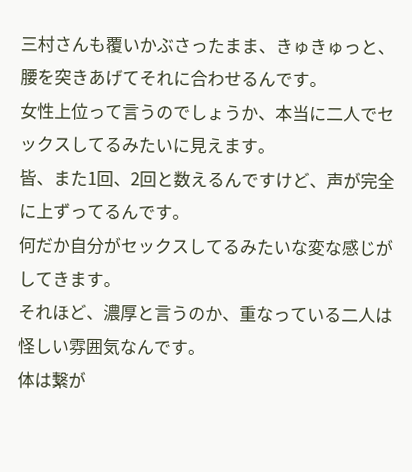三村さんも覆いかぶさったまま、きゅきゅっと、腰を突きあげてそれに合わせるんです。
女性上位って言うのでしょうか、本当に二人でセックスしてるみたいに見えます。
皆、また1回、2回と数えるんですけど、声が完全に上ずってるんです。
何だか自分がセックスしてるみたいな変な感じがしてきます。
それほど、濃厚と言うのか、重なっている二人は怪しい雰囲気なんです。
体は繋が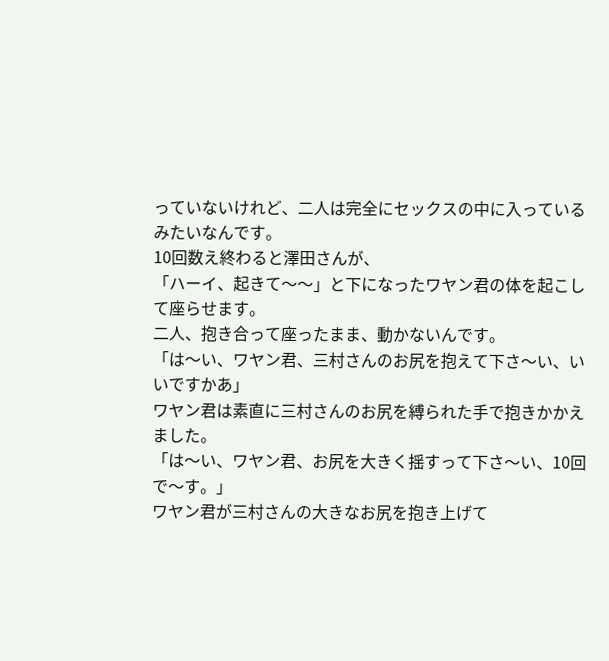っていないけれど、二人は完全にセックスの中に入っているみたいなんです。
10回数え終わると澤田さんが、
「ハーイ、起きて〜〜」と下になったワヤン君の体を起こして座らせます。
二人、抱き合って座ったまま、動かないんです。
「は〜い、ワヤン君、三村さんのお尻を抱えて下さ〜い、いいですかあ」
ワヤン君は素直に三村さんのお尻を縛られた手で抱きかかえました。
「は〜い、ワヤン君、お尻を大きく揺すって下さ〜い、10回で〜す。」
ワヤン君が三村さんの大きなお尻を抱き上げて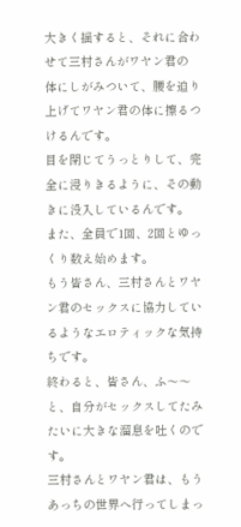大きく揺すると、それに合わせて三村さんがワヤン君の
体にしがみついて、腰を迫り上げてワヤン君の体に擦るつけるんです。
目を閉じてうっとりして、完全に浸りきるように、その動きに没入しているんです。
また、全員で1回、2回とゆっくり数え始めます。
もう皆さん、三村さんとワヤン君のセックスに協力しているようなエロティックな気持ちです。
終わると、皆さん、ふ〜〜と、自分がセックスしてたみたいに大きな溜息を吐くのです。
三村さんとワヤン君は、もうあっちの世界へ行ってしまっ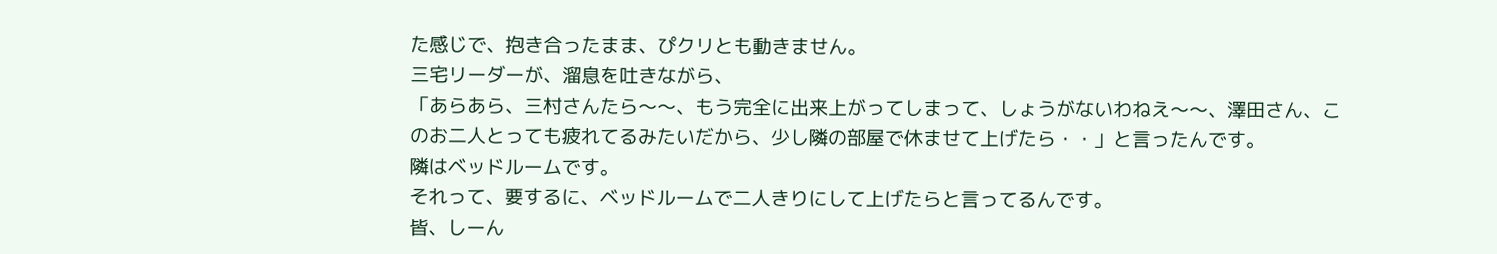た感じで、抱き合ったまま、ぴクリとも動きません。
三宅リーダーが、溜息を吐きながら、
「あらあら、三村さんたら〜〜、もう完全に出来上がってしまって、しょうがないわねえ〜〜、澤田さん、こ
のお二人とっても疲れてるみたいだから、少し隣の部屋で休ませて上げたら・・」と言ったんです。
隣はベッドルームです。
それって、要するに、ベッドルームで二人きりにして上げたらと言ってるんです。
皆、しーん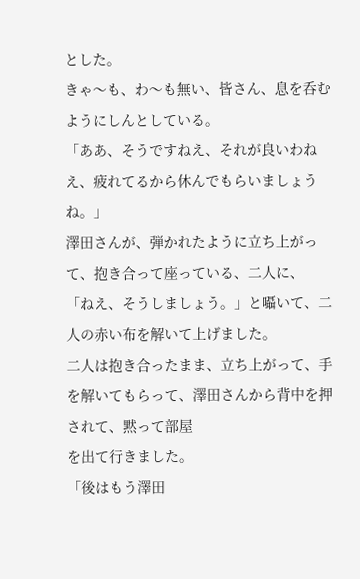とした。
きゃ〜も、わ〜も無い、皆さん、息を呑むようにしんとしている。
「ああ、そうですねえ、それが良いわねえ、疲れてるから休んでもらいましょうね。」
澤田さんが、弾かれたように立ち上がって、抱き合って座っている、二人に、
「ねえ、そうしましょう。」と囁いて、二人の赤い布を解いて上げました。
二人は抱き合ったまま、立ち上がって、手を解いてもらって、澤田さんから背中を押されて、黙って部屋
を出て行きました。
「後はもう澤田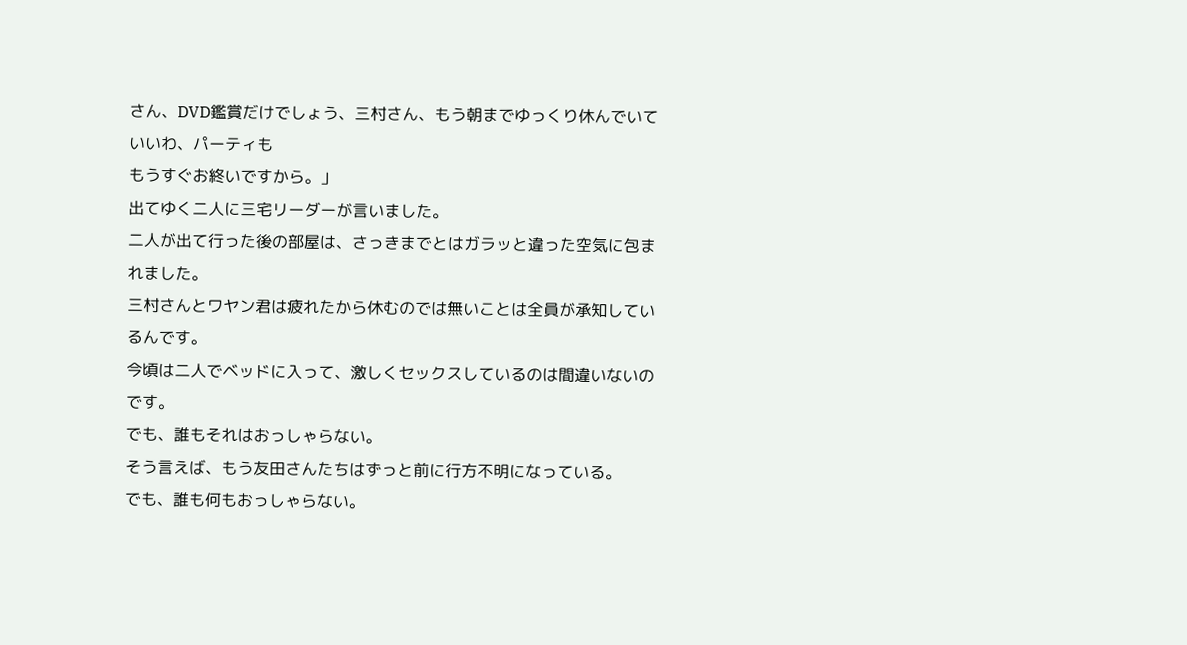さん、DVD鑑賞だけでしょう、三村さん、もう朝までゆっくり休んでいていいわ、パーティも
もうすぐお終いですから。」
出てゆく二人に三宅リーダーが言いました。
二人が出て行った後の部屋は、さっきまでとはガラッと違った空気に包まれました。
三村さんとワヤン君は疲れたから休むのでは無いことは全員が承知しているんです。
今頃は二人でベッドに入って、激しくセックスしているのは間違いないのです。
でも、誰もそれはおっしゃらない。
そう言えば、もう友田さんたちはずっと前に行方不明になっている。
でも、誰も何もおっしゃらない。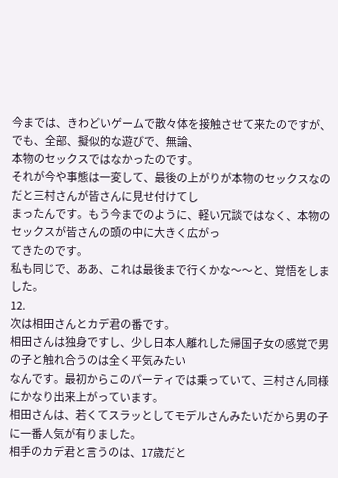今までは、きわどいゲームで散々体を接触させて来たのですが、でも、全部、擬似的な遊びで、無論、
本物のセックスではなかったのです。
それが今や事態は一変して、最後の上がりが本物のセックスなのだと三村さんが皆さんに見せ付けてし
まったんです。もう今までのように、軽い冗談ではなく、本物のセックスが皆さんの頭の中に大きく広がっ
てきたのです。
私も同じで、ああ、これは最後まで行くかな〜〜と、覚悟をしました。
12.
次は相田さんとカデ君の番です。
相田さんは独身ですし、少し日本人離れした帰国子女の感覚で男の子と触れ合うのは全く平気みたい
なんです。最初からこのパーティでは乗っていて、三村さん同様にかなり出来上がっています。
相田さんは、若くてスラッとしてモデルさんみたいだから男の子に一番人気が有りました。
相手のカデ君と言うのは、17歳だと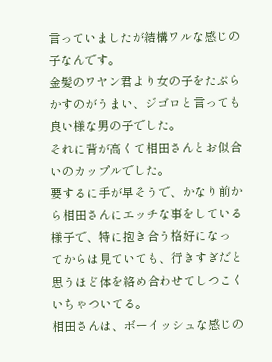言っていましたが結構ワルな感じの子なんです。
金髪のワヤン君より女の子をたぶらかすのがうまい、ジゴロと言っても良い様な男の子でした。
それに背が高くて相田さんとお似合いのカップルでした。
要するに手が早そうで、かなり前から相田さんにエッチな事をしている様子で、特に抱き合う格好になっ
てからは見ていても、行きすぎだと思うほど体を絡め合わせてしつこくいちゃついてる。
相田さんは、ボーイッシュな感じの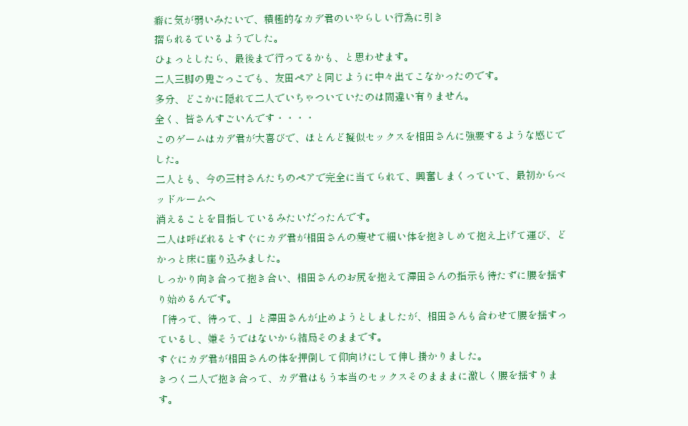癖に気が弱いみたいで、積極的なカデ君のいやらしい行為に引き
摺られるているようでした。
ひょっとしたら、最後まで行ってるかも、と思わせます。
二人三脚の鬼ごっこでも、友田ペアと同じように中々出てこなかったのです。
多分、どこかに隠れて二人でいちゃついていたのは間違い有りません。
全く、皆さんすごいんです・・・・
このゲームはカデ君が大喜びで、ほとんど擬似セックスを相田さんに強要するような感じでした。
二人とも、今の三村さんたちのペアで完全に当てられて、興奮しまくっていて、最初からベッドルームへ
消えることを目指しているみたいだったんです。
二人は呼ばれるとすぐにカデ君が相田さんの痩せて細い体を抱きしめて抱え上げて運び、どかっと床に座り込みました。
しっかり向き合って抱き合い、相田さんのお尻を抱えて澤田さんの指示も待たずに腰を揺すり始めるんです。
「待って、待って、」と澤田さんが止めようとしましたが、相田さんも合わせて腰を揺すっているし、嫌そうではないから結局そのままです。
すぐにカデ君が相田さんの体を押倒して仰向けにして伸し掛かりました。
きつく二人で抱き合って、カデ君はもう本当のセックスそのまままに激しく腰を揺すります。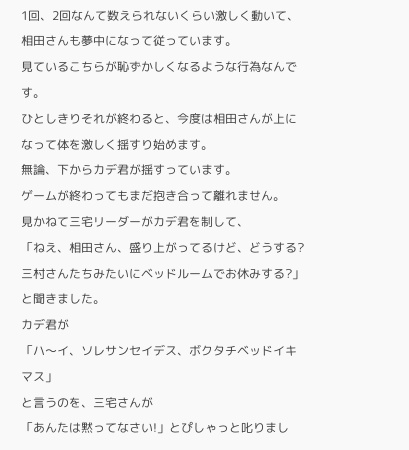1回、2回なんて数えられないくらい激しく動いて、相田さんも夢中になって従っています。
見ているこちらが恥ずかしくなるような行為なんです。
ひとしきりそれが終わると、今度は相田さんが上になって体を激しく揺すり始めます。
無論、下からカデ君が揺すっています。
ゲームが終わってもまだ抱き合って離れません。
見かねて三宅リーダーがカデ君を制して、
「ねえ、相田さん、盛り上がってるけど、どうする?
三村さんたちみたいにベッドルームでお休みする?」と聞きました。
カデ君が
「ハ〜イ、ソレサンセイデス、ボクタチベッドイキマス」
と言うのを、三宅さんが
「あんたは黙ってなさい!」とぴしゃっと叱りまし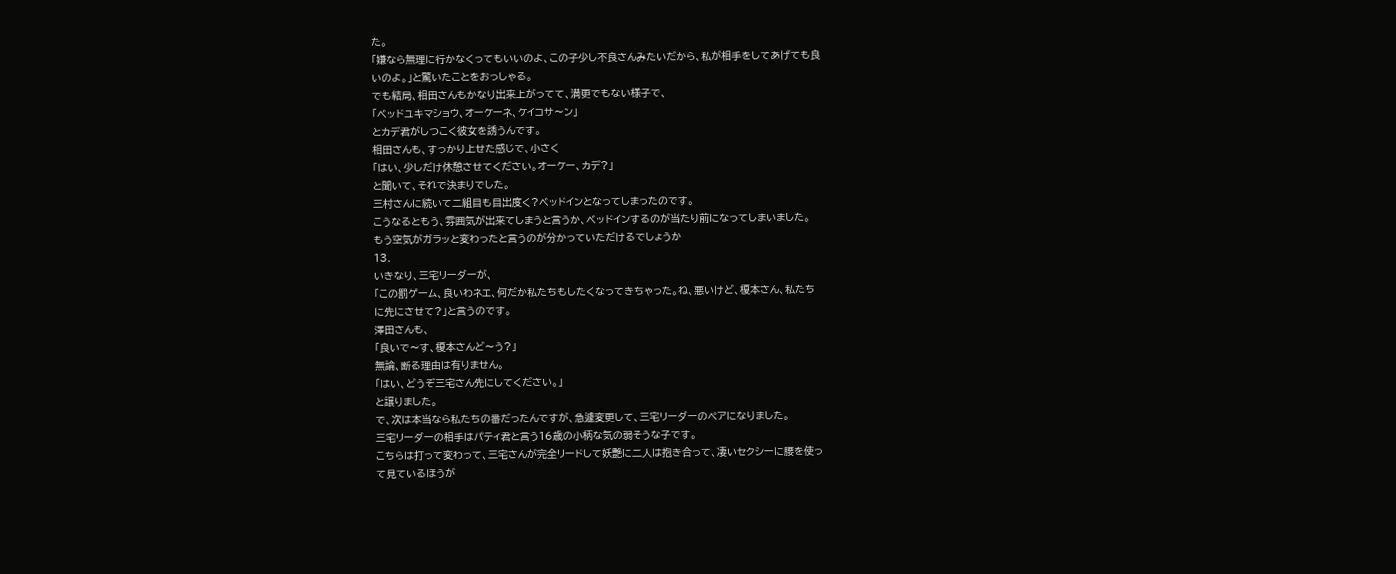た。
「嫌なら無理に行かなくってもいいのよ、この子少し不良さんみたいだから、私が相手をしてあげても良
いのよ。」と驚いたことをおっしゃる。
でも結局、相田さんもかなり出来上がってて、満更でもない様子で、
「ベッドユキマショウ、オーケーネ、ケイコサ〜ン」
とカデ君がしつこく彼女を誘うんです。
相田さんも、すっかり上せた感じで、小さく
「はい、少しだけ休憩させてください。オーケー、カデ?」
と聞いて、それで決まりでした。
三村さんに続いて二組目も目出度く?ベッドインとなってしまったのです。
こうなるともう、雰囲気が出来てしまうと言うか、ベッドインするのが当たり前になってしまいました。
もう空気がガラッと変わったと言うのが分かっていただけるでしょうか
13.
いきなり、三宅リーダーが、
「この罰ゲーム、良いわネエ、何だか私たちもしたくなってきちゃった。ね、悪いけど、榎本さん、私たち
に先にさせて?」と言うのです。
澤田さんも、
「良いで〜す、榎本さんど〜う?」
無論、断る理由は有りません。
「はい、どうぞ三宅さん先にしてください。」
と譲りました。
で、次は本当なら私たちの番だったんですが、急遽変更して、三宅リーダーのペアになりました。
三宅リーダーの相手はパティ君と言う16歳の小柄な気の弱そうな子です。
こちらは打って変わって、三宅さんが完全リードして妖艶に二人は抱き合って、凄いセクシーに腰を使っ
て見ているほうが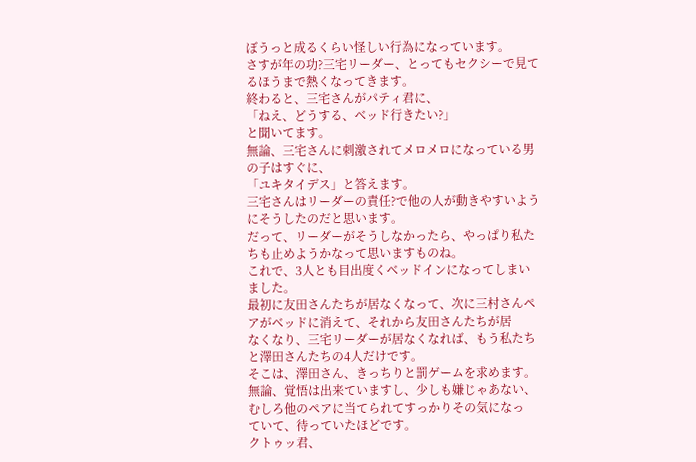ぼうっと成るくらい怪しい行為になっています。
さすが年の功?三宅リーダー、とってもセクシーで見てるほうまで熱くなってきます。
終わると、三宅さんがパティ君に、
「ねえ、どうする、ベッド行きたい?」
と聞いてます。
無論、三宅さんに刺激されてメロメロになっている男の子はすぐに、
「ユキタイデス」と答えます。
三宅さんはリーダーの責任?で他の人が動きやすいようにそうしたのだと思います。
だって、リーダーがそうしなかったら、やっぱり私たちも止めようかなって思いますものね。
これで、3人とも目出度くベッドインになってしまいました。
最初に友田さんたちが居なくなって、次に三村さんペアがベッドに消えて、それから友田さんたちが居
なくなり、三宅リーダーが居なくなれば、もう私たちと澤田さんたちの4人だけです。
そこは、澤田さん、きっちりと罰ゲームを求めます。
無論、覚悟は出来ていますし、少しも嫌じゃあない、むしろ他のペアに当てられてすっかりその気になっ
ていて、待っていたほどです。
クトゥッ君、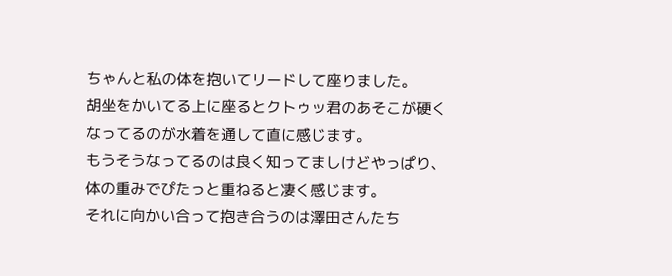ちゃんと私の体を抱いてリードして座りました。
胡坐をかいてる上に座るとクトゥッ君のあそこが硬くなってるのが水着を通して直に感じます。
もうそうなってるのは良く知ってましけどやっぱり、体の重みでぴたっと重ねると凄く感じます。
それに向かい合って抱き合うのは澤田さんたち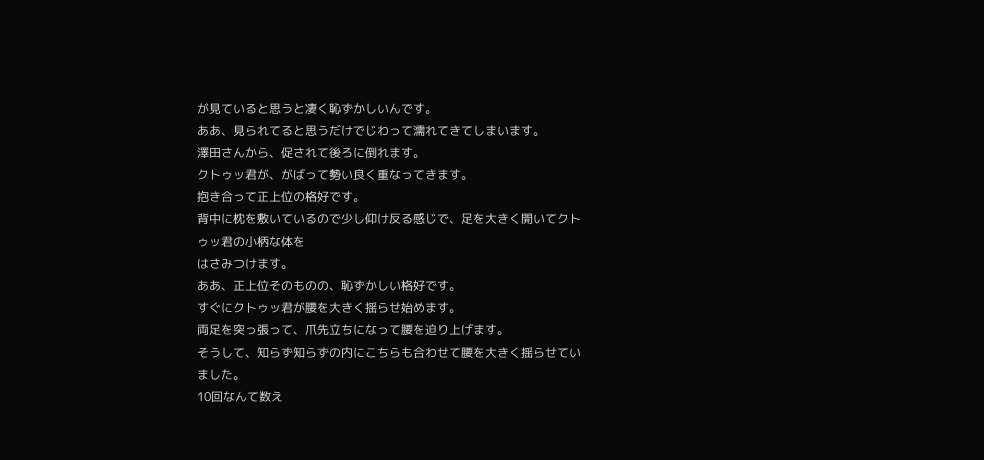が見ていると思うと凄く恥ずかしいんです。
ああ、見られてると思うだけでじわって濡れてきてしまいます。
澤田さんから、促されて後ろに倒れます。
クトゥッ君が、がばって勢い良く重なってきます。
抱き合って正上位の格好です。
背中に枕を敷いているので少し仰け反る感じで、足を大きく開いてクトゥッ君の小柄な体を
はさみつけます。
ああ、正上位そのものの、恥ずかしい格好です。
すぐにクトゥッ君が腰を大きく揺らせ始めます。
両足を突っ張って、爪先立ちになって腰を迫り上げます。
そうして、知らず知らずの内にこちらも合わせて腰を大きく揺らせていました。
10回なんて数え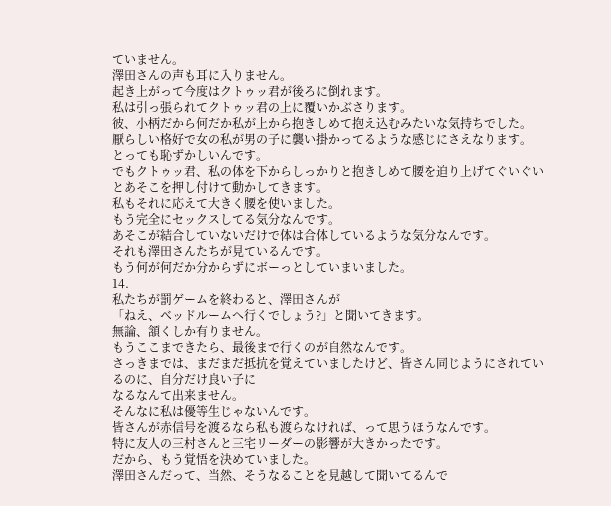ていません。
澤田さんの声も耳に入りません。
起き上がって今度はクトゥッ君が後ろに倒れます。
私は引っ張られてクトゥッ君の上に覆いかぶさります。
彼、小柄だから何だか私が上から抱きしめて抱え込むみたいな気持ちでした。
厭らしい格好で女の私が男の子に襲い掛かってるような感じにさえなります。
とっても恥ずかしいんです。
でもクトゥッ君、私の体を下からしっかりと抱きしめて腰を迫り上げてぐいぐいとあそこを押し付けて動かしてきます。
私もそれに応えて大きく腰を使いました。
もう完全にセックスしてる気分なんです。
あそこが結合していないだけで体は合体しているような気分なんです。
それも澤田さんたちが見ているんです。
もう何が何だか分からずにボーっとしていまいました。
14.
私たちが罰ゲームを終わると、澤田さんが
「ねえ、ベッドルームへ行くでしょう?」と聞いてきます。
無論、頷くしか有りません。
もうここまできたら、最後まで行くのが自然なんです。
さっきまでは、まだまだ抵抗を覚えていましたけど、皆さん同じようにされているのに、自分だけ良い子に
なるなんて出来ません。
そんなに私は優等生じゃないんです。
皆さんが赤信号を渡るなら私も渡らなければ、って思うほうなんです。
特に友人の三村さんと三宅リーダーの影響が大きかったです。
だから、もう覚悟を決めていました。
澤田さんだって、当然、そうなることを見越して聞いてるんで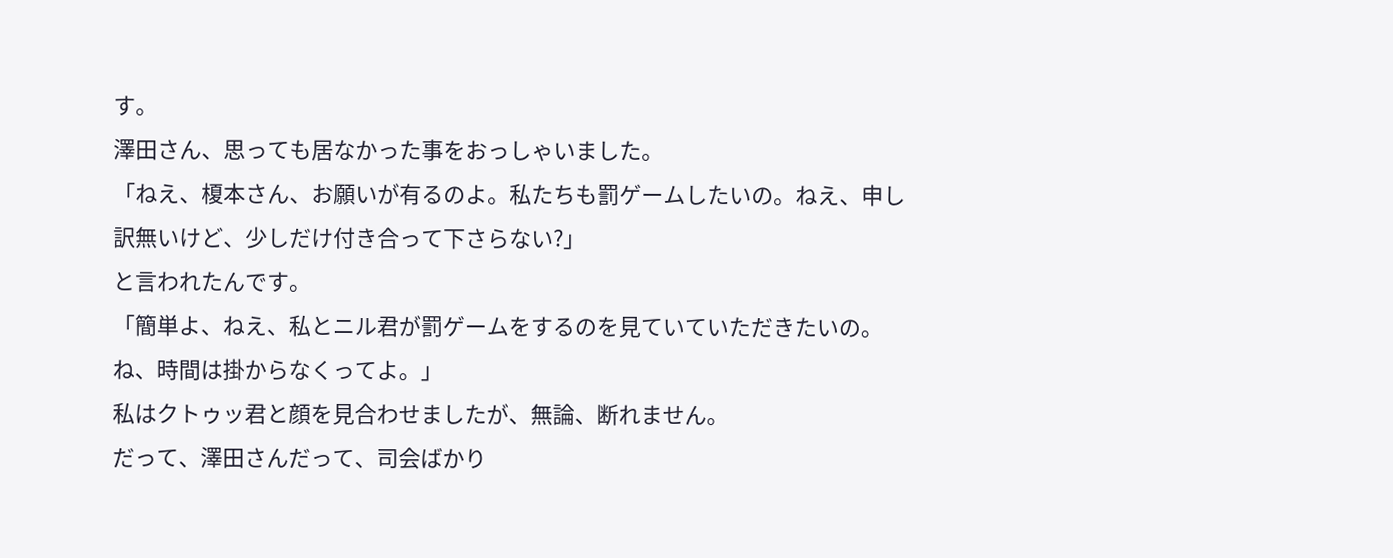す。
澤田さん、思っても居なかった事をおっしゃいました。
「ねえ、榎本さん、お願いが有るのよ。私たちも罰ゲームしたいの。ねえ、申し訳無いけど、少しだけ付き合って下さらない?」
と言われたんです。
「簡単よ、ねえ、私とニル君が罰ゲームをするのを見ていていただきたいの。ね、時間は掛からなくってよ。」
私はクトゥッ君と顔を見合わせましたが、無論、断れません。
だって、澤田さんだって、司会ばかり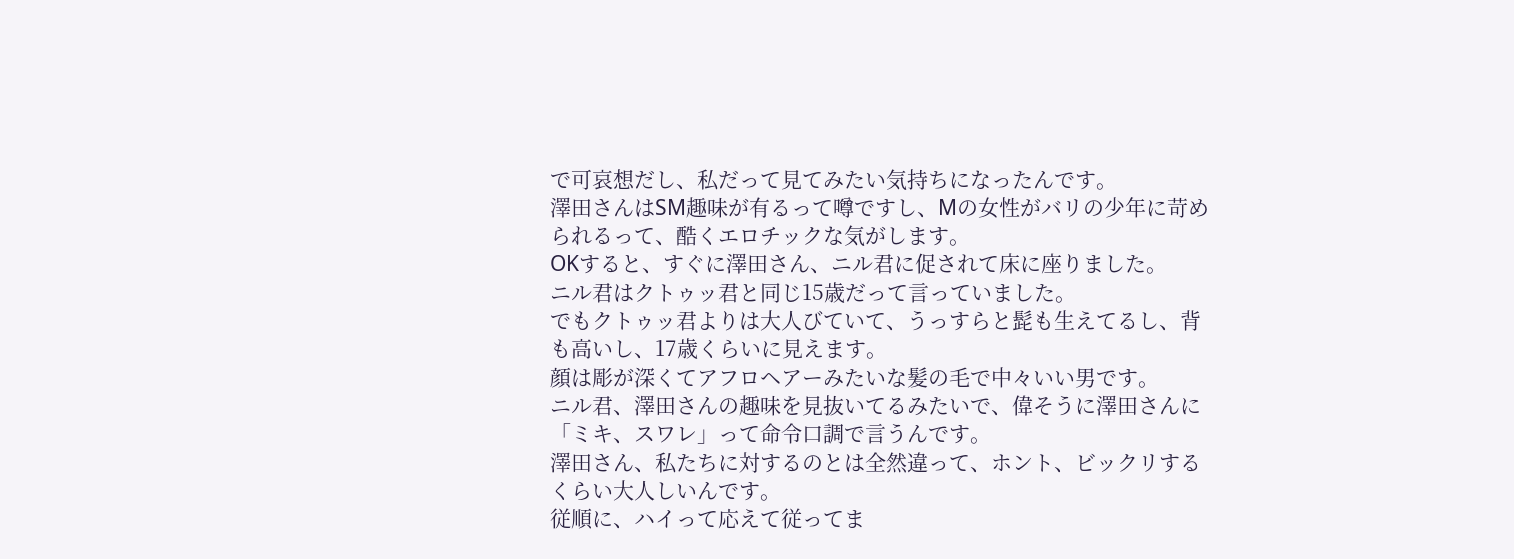で可哀想だし、私だって見てみたい気持ちになったんです。
澤田さんはSM趣味が有るって噂ですし、Mの女性がバリの少年に苛められるって、酷くエロチックな気がします。
OKすると、すぐに澤田さん、ニル君に促されて床に座りました。
ニル君はクトゥッ君と同じ15歳だって言っていました。
でもクトゥッ君よりは大人びていて、うっすらと髭も生えてるし、背も高いし、17歳くらいに見えます。
顔は彫が深くてアフロヘアーみたいな髪の毛で中々いい男です。
ニル君、澤田さんの趣味を見抜いてるみたいで、偉そうに澤田さんに
「ミキ、スワレ」って命令口調で言うんです。
澤田さん、私たちに対するのとは全然違って、ホント、ビックリするくらい大人しいんです。
従順に、ハイって応えて従ってま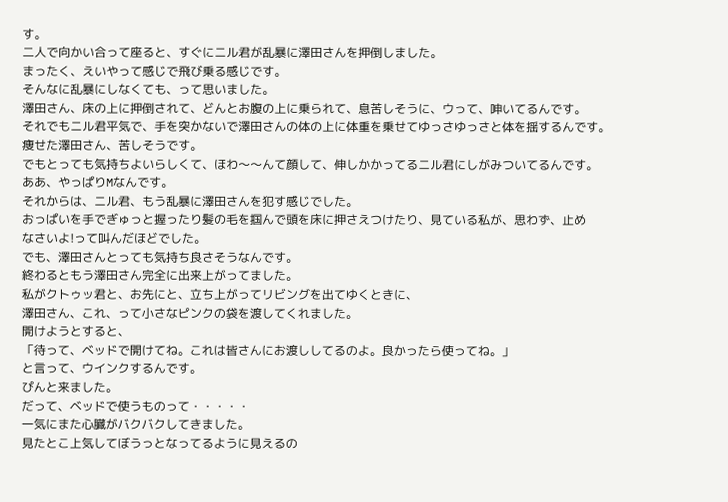す。
二人で向かい合って座ると、すぐにニル君が乱暴に澤田さんを押倒しました。
まったく、えいやって感じで飛び乗る感じです。
そんなに乱暴にしなくても、って思いました。
澤田さん、床の上に押倒されて、どんとお腹の上に乗られて、息苦しそうに、ウって、呻いてるんです。
それでもニル君平気で、手を突かないで澤田さんの体の上に体重を乗せてゆっさゆっさと体を揺するんです。
痩せた澤田さん、苦しそうです。
でもとっても気持ちよいらしくて、ほわ〜〜んて顔して、伸しかかってるニル君にしがみついてるんです。
ああ、やっぱりMなんです。
それからは、ニル君、もう乱暴に澤田さんを犯す感じでした。
おっぱいを手でぎゅっと握ったり髪の毛を掴んで頭を床に押さえつけたり、見ている私が、思わず、止め
なさいよ!って叫んだほどでした。
でも、澤田さんとっても気持ち良さそうなんです。
終わるともう澤田さん完全に出来上がってました。
私がクトゥッ君と、お先にと、立ち上がってリビングを出てゆくときに、
澤田さん、これ、って小さなピンクの袋を渡してくれました。
開けようとすると、
「待って、ベッドで開けてね。これは皆さんにお渡ししてるのよ。良かったら使ってね。」
と言って、ウインクするんです。
ぴんと来ました。
だって、ベッドで使うものって・・・・・
一気にまた心臓がバクバクしてきました。
見たとこ上気してぼうっとなってるように見えるの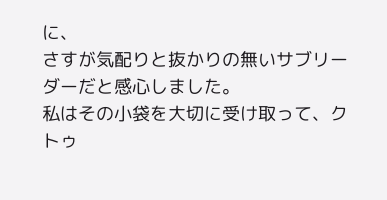に、
さすが気配りと抜かりの無いサブリーダーだと感心しました。
私はその小袋を大切に受け取って、クトゥ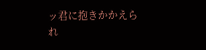ッ君に抱きかかえられ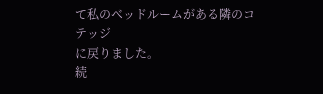て私のベッドルームがある隣のコテッジ
に戻りました。
続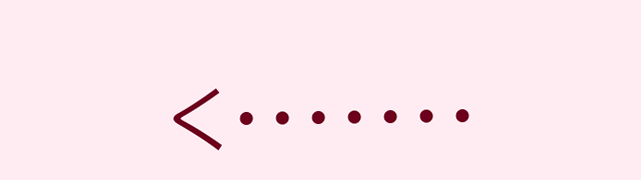く・・・・・・・